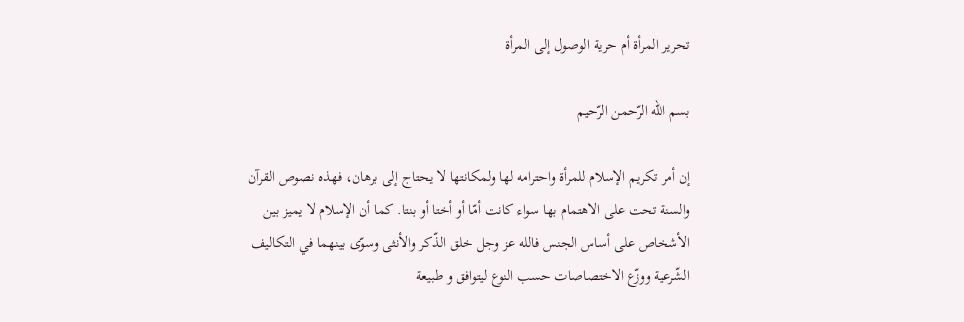تحرير المرأة أم حرية الوصول إلى المرأة

بسم الله الرّحمن الرّحيم

إن أمر تكريم الإسلام للمرأة واحترامه لها ولمكانتها لا يحتاج إلى برهان، فهذه نصوص القرآن والسنة تحت على الاهتمام بها سواء كانت أمّا أو أختا أو بنتا. كما أن الإسلام لا يميز بين الأشخاص على أساس الجنس فالله عز وجل خلق الذّكر والأنثى وسوّى بينهما في التكاليف الشّرعية ووزّع الاختصاصات حسب النوع ليتوافق و طبيعة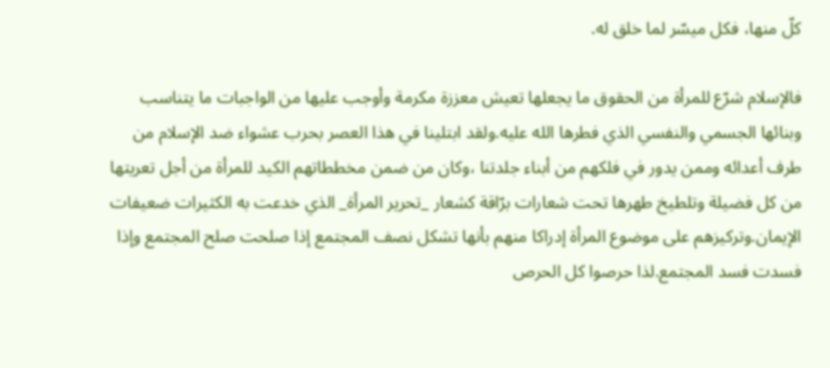كلّ منها، فكل ميسّر لما خلق له.

فالإسلام شرّع للمرأة من الحقوق ما يجعلها تعيش معززة مكرمة وأوجب عليها من الواجبات ما يتناسب وبنائها الجسمي والنفسي الذي فطرها الله عليه.ولقد ابتلينا في هذا العصر بحرب عشواء ضد الإسلام من طرف أعدائه وممن يدور في فلكهم من أبناء جلدتنا ،وكان من ضمن مخططاتهم الكيد للمرأة من أجل تعريتها من كل فضيلة وتلطيخ طهرها تحت شعارات برّاقة كشعار _تحرير المرأة_ الذي خدعت به الكثيرات ضعيفات الإيمان.وتركيزهم على موضوع المرأة إدراكا منهم بأنها تشكل نصف المجتمع إذا صلحت صلح المجتمع وإذا فسدت فسد المجتمع.لذا حرصوا كل الحرص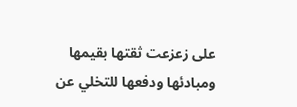على زعزعت ثقتها بقيمها ومبادئها ودفعها للتخلي عن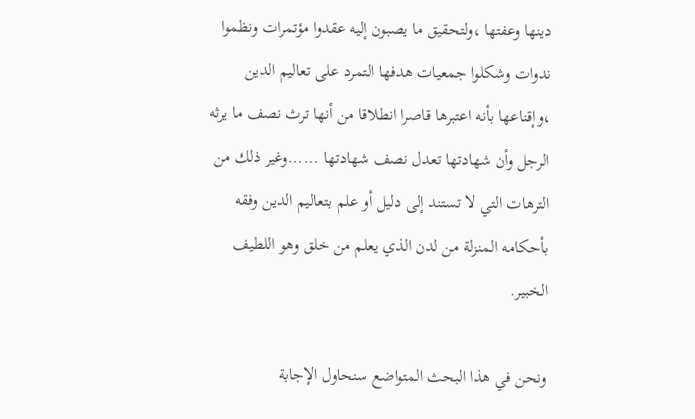دينها وعفتها ،ولتحقيق ما يصبون إليه عقدوا مؤتمرات ونظموا ندوات وشكلوا جمعيات هدفها التمرد على تعاليم الدين ،وإقناعها بأنه اعتبرها قاصرا انطلاقا من أنها ترث نصف ما يرثه الرجل وأن شهادتها تعدل نصف شهادتها ......وغير ذلك من الترهات التي لا تستند إلى دليل أو علم بتعاليم الدين وفقه بأحكامه المنزلة من لدن الذي يعلم من خلق وهو اللطيف الخبير.

ونحن في هذا البحث المتواضع سنحاول الإجابة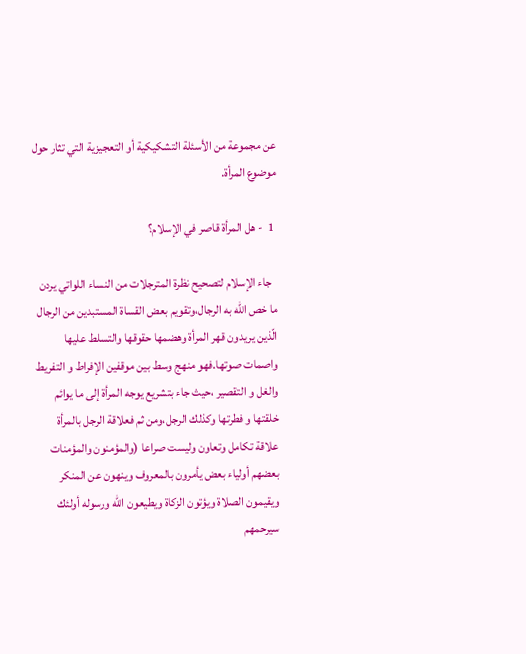عن مجموعة من الأسئلة التشكيكية أو التعجيزية التي تثار حول موضوع المرأة.

 1  - هل المرأة قاصر في الإسلام؟

  جاء الإسلام لتصحيح نظرة المترجلات من النساء اللواتي يردن ما خص الله به الرجال،وتقويم بعض القساة المستبدين من الرجال الّذين يريدون قهر المرأة وهضمها حقوقها والتسلط عليها واصمات صوتها.فهو منهج وسط بين موقفين الإفراط و التفريط والغل و التقصير ،حيث جاء بتشريع يوجه المرأة إلى ما يوائم خلقتها و فطرتها وكذلك الرجل،ومن ثم فعلاقة الرجل بالمرأة علاقة تكامل وتعاون وليست صراعا (والمؤمنون والمؤمنات بعضهم أولياء بعض يأمرون بالمعروف وينهون عن المنكر ويقيمون الصلاة ويؤتون الزكاة ويطيعون الله ورسوله أولئك سيرحمهم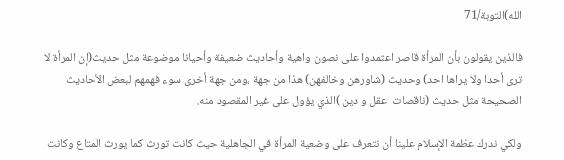الله)التوبة/71

فالذين يقولون بأن المرأة قاصر اعتمدوا على نصون واهية وأحاديث ضعيفة وأحيانا موضوعة مثل حديث(إن المرأة لا ترى أحدا ولا يراها احد) وحديث (شاورهن وخالفهن) هذا من جهة ،ومن جهة أخرى سوء فهمهم لبعض الأحاديث الصحيحة مثل حديث (ناقصات  عقل و دين )الذي يؤول على غير المقصود منه.

ولكي ندرك عظمة الإسلام علينا أن نتعرف على وضعية المرأة في الجاهلية حيث كانت تورث كما يورث المتاع وكانت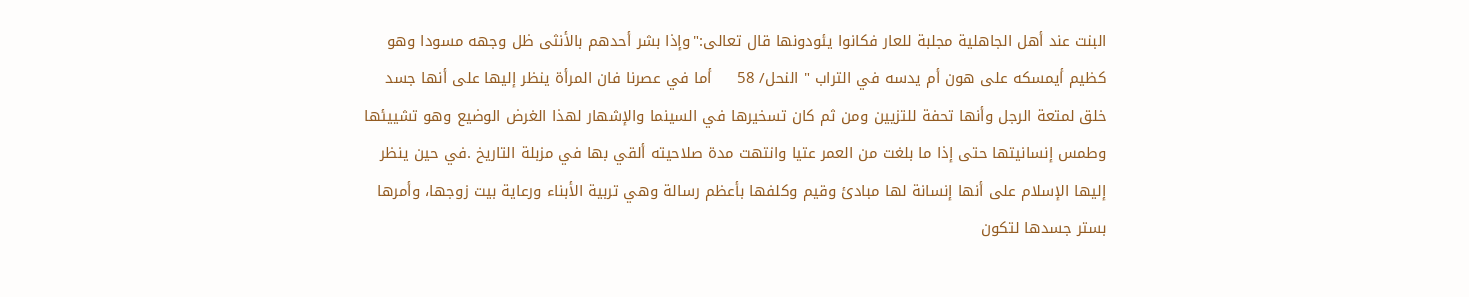البنت عند أهل الجاهلية مجلبة للعار فكانوا يئودونها قال تعالى:"وإذا بشر أحدهم بالأنثى ظل وجهه مسودا وهو كظيم أيمسكه على هون أم يدسه في التراب " النحل/ 58     أما في عصرنا فان المرأة ينظر إليها على أنها جسد خلق لمتعة الرجل وأنها تحفة للتزيين ومن ثم كان تسخيرها في السينما والإشهار لهذا الغرض الوضيع وهو تشييئها وطمس إنسانيتها حتى إذا ما بلغت من العمر عتيا وانتهت مدة صلاحيته ألقي بها في مزبلة التاريخ .في حين ينظر إليها الإسلام على أنها إنسانة لها مبادئ وقيم وكلفها بأعظم رسالة وهي تربية الأبناء ورعاية بيت زوجها، وأمرها بستر جسدها لتكون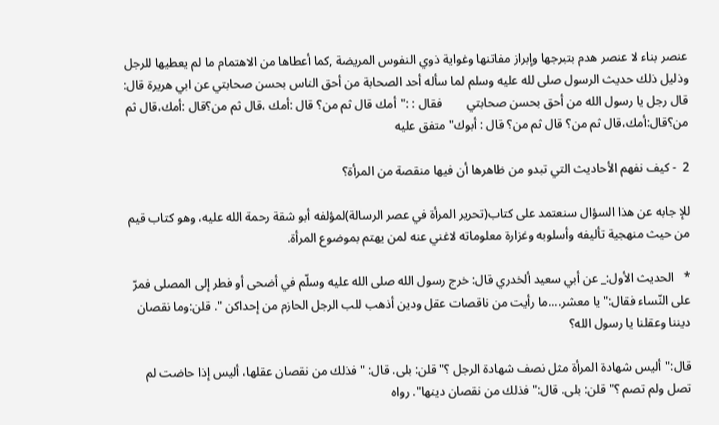عنصر بناء لا عنصر هدم بتبرجها وإبراز مفاتنها وغواية ذوي النفوس المريضة ,كما أعطاها من الاهتمام ما لم يعطيها للرجل وذليل ذلك حديث الرسول صلى لله عليه وسلم لما سأله أحد الصحابة من أحق الناس بحسن صحابتي عن ابي هريرة قال: قال رجل يا رسول الله من أحق بحسن صحابتي        فقال : :"أمك قال ثم من؟ قال :أمك ،قال ثم من؟قال :أمك،قال ثم من؟قال:أمك،قال ثم من؟ قال ثم من؟ قال : أبوك" متفق عليه

2  - كيف نفهم الأحاديث التي تبدو من ظاهرها أن فيها منقصة من المرأة؟

للإ جابه عن هذا السؤال سنعتمد على كتاب(تحرير المرأة في عصر الرسالة)لمؤلفه أبو شقة رحمة الله عليه، وهو كتاب قيم من حيث منهجية تأليفه وأسلوبه وغزارة معلوماته لاغني عنه لمن يهتم بموضوع المرأة.

*   الحديث الأول:_ عن أبي سعيد ألخدري قال: خرج رسول الله صلى الله عليه وسلّم في أضحى أو فطر إلى المصلى فمرّ على النّساء فقال:"يا معشر....ما رأيت من ناقصات عقل ودين أذهب للب الرجل الحازم من إحداكن ". قلن:وما نقصان ديننا وعقلنا يا رسول الله؟

قال:"أليس شهادة المرأة مثل نصف شهادة الرجل ؟"قلن: بلى. قال: " فذلك من نقصان عقلها، أليس إذا حاضت لم تصل ولم تصم ؟" قلن: بلى. قال:" فذلك من نقصان دينها". رواه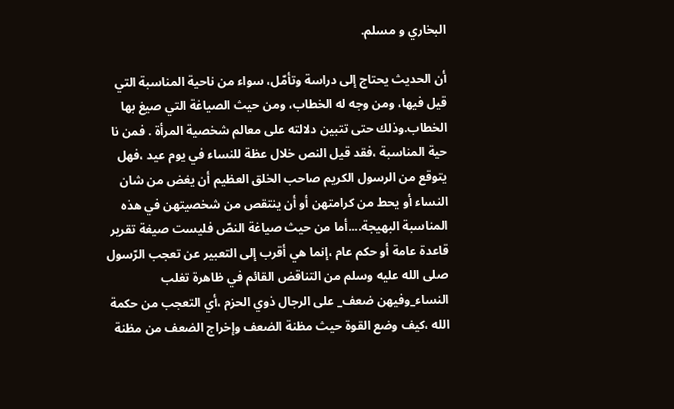البخاري و مسلم.

أن الحديث يحتاج إلى دراسة وتأمّل، سواء من ناحية المناسبة التي قيل فيها، ومن وجه له الخطاب، ومن حيث الصياغة التي صيغ بها الخطاب.وذلك حتى تتبين دلالته على معالم شخصية المرأة . فمن نا حية المناسبة ،فقد قيل النص خلال عظة للنساء في يوم عيد ،فهل يتوقع من الرسول الكريم صاحب الخلق العظيم أن يغض من شان النساء أو يحط من كرامتهن أو أن ينتقص من شخصيتهن في هذه المناسبة البهيجة....أما من حيث صياغة النصّ فليست صيغة تقرير قاعدة عامة أو حكم عام ،إنما هي أقرب إلى التعبير عن تعجب الرّسول صلى الله عليه وسلم من التناقض القائم في ظاهرة تغلب النساء_وفيهن ضعف_ على الرجال ذوي الحزم ،أي التعجب من حكمة الله ،كيف وضع القوة حيث مظنة الضعف وإخراج الضعف من مظنة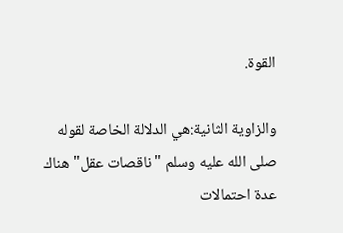القوة.

والزاوية الثانية:هي الدلالة الخاصة لقوله صلى الله عليه وسلم "ناقصات عقل"هناك عدة احتمالات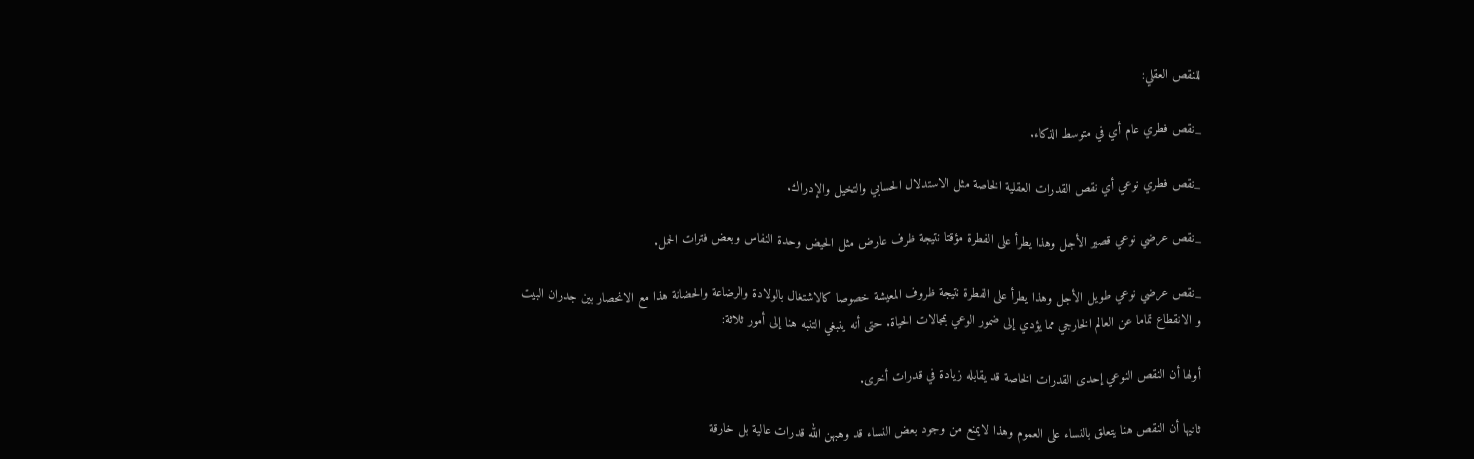للنقص العقلي:

_نقص فطري عام أي في متوسط الذكاء.

_نقص فطري نوعي أي نقص القدرات العقلية الخاصة مثل الاستدلال الحسابي والتخيل والإدراك.

_نقص عرضي نوعي قصير الأجل وهذا يطرأ على الفطرة مؤقتا نتيجة ظرف عارض مثل الحيض وحدة النفاس وبعض فترات الحمل.

_نقص عرضي نوعي طويل الأجل وهذا يطرأ على الفطرة نتيجة ظروف المعيشة خصوصا كالاشتغال بالولادة والرضاعة والحضانة هذا مع الانحصار بين جدران البيت و الانقطاع تماما عن العالم الخارجي مما يؤدي إلى ضمور الوعي بمجالات الحياة. حتى أنه ينبغي التنبه هنا إلى أمور ثلاثة:

أولها أن النقص النوعي إحدى القدرات الخاصة قد يقابله زيادة في قدرات أخرى.

ثانيها أن النقص هنا يتعلق بالنساء على العموم وهذا لايمنع من وجود بعض النساء قد وهبهن الله قدرات عالية بل خارقة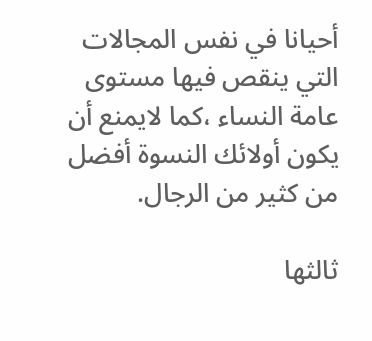أحيانا في نفس المجالات التي ينقص فيها مستوى عامة النساء ،كما لايمنع أن يكون أولائك النسوة أفضل من كثير من الرجال.

ثالثها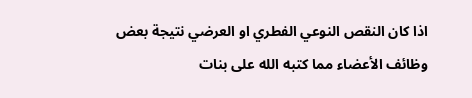اذا كان النقص النوعي الفطري او العرضي نتيجة بعض وظائف الأعضاء مما كتبه الله على بنات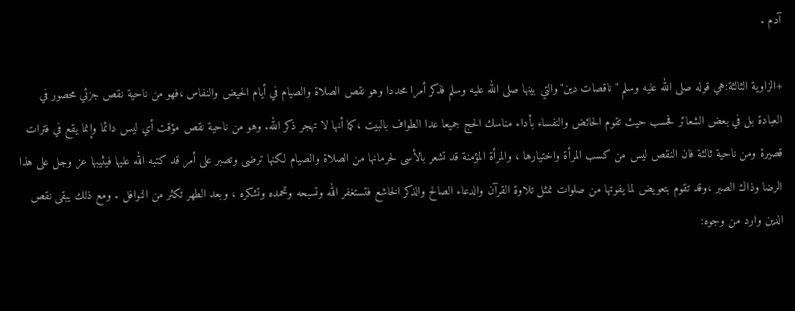آدم .

+الزاوية الثالثة:هي قوله صلى الله عليه وسلم "ناقصات دين"والتي بينها صلى الله عليه وسلم فذكر أمرا محددا وهو نقص الصلاة والصيام في أيام الحيض والنفاس ،فهو من ناحية نقص جزئي محصور في العبادة بل في بعض الشعائر فحسب حيث تقوم الحائض والنفساء بأداء مناسك الحج جميعا عدا الطواف بالبيت ،كما أنها لا تهجر ذكر الله. وهو من ناحية نقص مؤقت أي ليس دائما وإنما يقع في فترات قصيرة ومن ناحية ثالثة فان النقص ليس من كسب المرأة واختيارها ، والمرأة المؤمنة قد تشعر بالأسى لحرمانها من الصلاة والصيام لكنها ترضى وتصبر على أمر قد كتبه الله عليها فيثيبها عز وجل على هذا الرضا وذاك الصبر ،وقد تقوم بتعويض لما يفوتها من صلوات نمثل تلاوة القرآن والدعاء الصالح والذكر الخاشع فتستغفر الله وتسبحه وتحمده وتشكره ، وبعد الطهر تكثر من النوافل . ومع ذلك يبقى نقص الدين وارد من وجوه: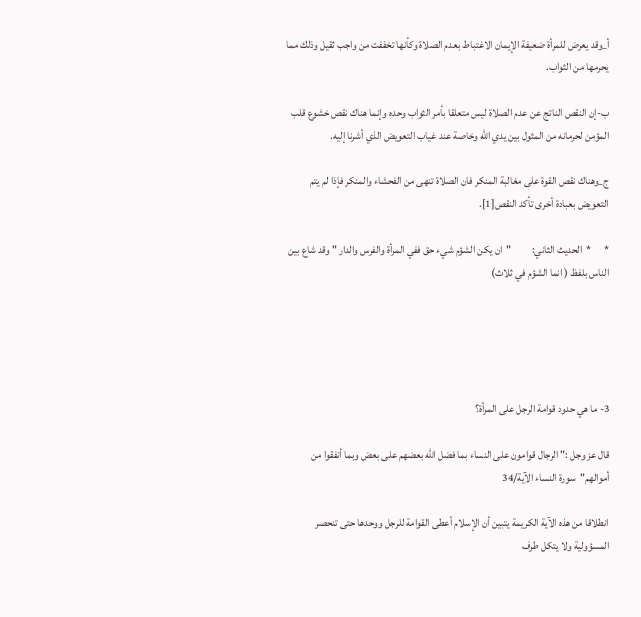أ_وقد يعرض للمرأة ضعيفة الإيمان الاغتباط بعدم الصلاة وكأنها تخففت من واجب ثقيل وذلك مما يحرمها من الثواب.

ب-إن النقص الناتج عن عدم الصلاة ليس متعلقا بأمر الثواب وحده وإنما هناك نقص خشوع قلب المؤمن لحرمانه من المثول بين يدي الله وخاصة عند غياب التعويض الذي أشرنا إليه.

ج_وهناك نقص القوة على مغالبة المنكر فان الصلاة تنهى من الفحشاء والمنكر فإذا لم يتم التعويض بعبادة أخرى تأكد النقص[1].

*      *  الحديث الثاني:          "ان يكن الشؤم شيء حق ففي المرأة والفرس والدار " وقد شاع بين الناس بلفظ ( انما الشؤم في ثلاث)





3- ما هي حدود قوامة الرجل على المرأة؟

قال عز وجل :" الرجال قوامون على النساء بما فضل الله بعضهم على بعض وبما أنفقوا من أموالهم"سورة النساء الآية/34

انطلاقا من هذه الآية الكريمة يتبين أن الإسلام أعطى القوامة للرجل ووحدها حتى تنحصر المسؤولية ولا يتكل طرف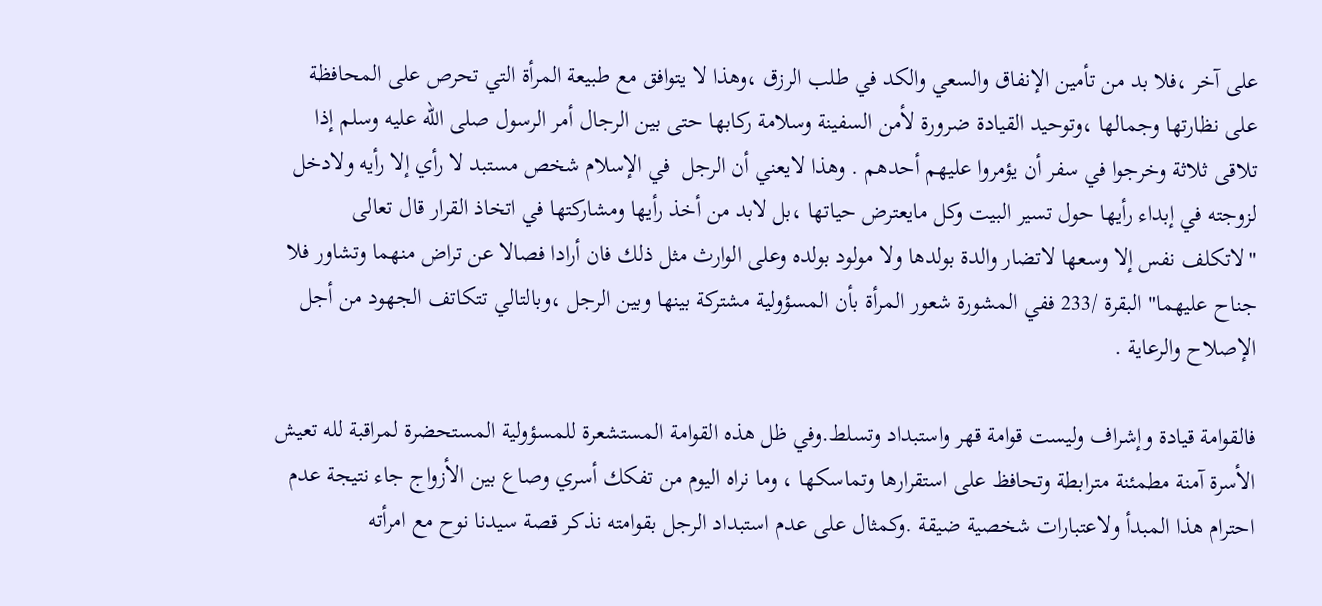على آخر ،فلا بد من تأمين الإنفاق والسعي والكد في طلب الرزق ،وهذا لا يتوافق مع طبيعة المرأة التي تحرص على المحافظة على نظارتها وجمالها ،وتوحيد القيادة ضرورة لأمن السفينة وسلامة ركابها حتى بين الرجال أمر الرسول صلى الله عليه وسلم إذا تلاقى ثلاثة وخرجوا في سفر أن يؤمروا عليهم أحدهم . وهذا لايعني أن الرجل  في الإسلام شخص مستبد لا رأي إلا رأيه ولادخل لزوجته في إبداء رأيها حول تسير البيت وكل مايعترض حياتها ،بل لابد من أخذ رأيها ومشاركتها في اتخاذ القرار قال تعالى "لاتكلف نفس إلا وسعها لاتضار والدة بولدها ولا مولود بولده وعلى الوارث مثل ذلك فان أرادا فصالا عن تراض منهما وتشاور فلا جناح عليهما" البقرة /233 ففي المشورة شعور المرأة بأن المسؤولية مشتركة بينها وبين الرجل ،وبالتالي تتكاتف الجهود من أجل الإصلاح والرعاية .

فالقوامة قيادة وإشراف وليست قوامة قهر واستبداد وتسلط.وفي ظل هذه القوامة المستشعرة للمسؤولية المستحضرة لمراقبة لله تعيش الأسرة آمنة مطمئنة مترابطة وتحافظ على استقرارها وتماسكها ، وما نراه اليوم من تفكك أسري وصاع بين الأزواج جاء نتيجة عدم احترام هذا المبدأ ولاعتبارات شخصية ضيقة .وكمثال على عدم استبداد الرجل بقوامته نذكر قصة سيدنا نوح مع امرأته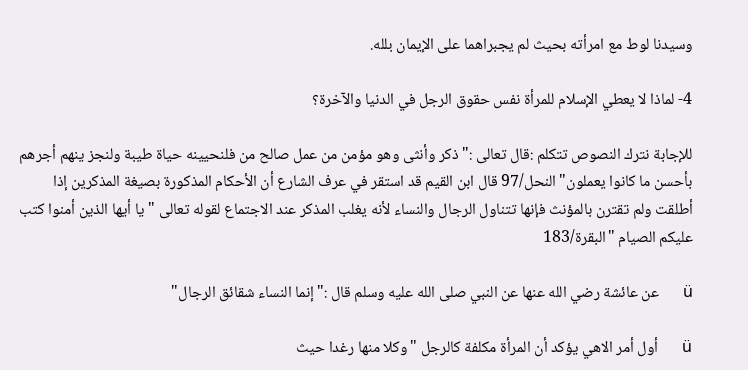وسيدنا لوط مع امرأته بحيث لم يجبراهما على الإيمان بلله.

4- لماذا لا يعطي الإسلام للمرأة نفس حقوق الرجل في الدنيا والآخرة؟

للإجابة نترك النصوص تتكلم :قال تعالى :" ذكر وأنثى وهو مؤمن من عمل صالح من فلنحيينه حياة طيبة ولنجز ينهم أجرهم بأحسن ما كانوا يعملون"النحل/97 قال ابن القيم قد استقر في عرف الشارع أن الأحكام المذكورة بصيغة المذكرين إذا أطلقت ولم تقترن بالمؤنث فإنها تتناول الرجال والنساء لأنه يغلب المذكر عند الاجتماع لقوله تعالى "يا أيها الذين أمنوا كتب عليكم الصيام "البقرة/183

ü      عن عائشة رضي الله عنها عن النبي صلى الله عليه وسلم قال :"إنما النساء شقائق الرجال"

ü      أول أمر الاهي يؤكد أن المرأة مكلفة كالرجل "وكلا منها رغدا حيث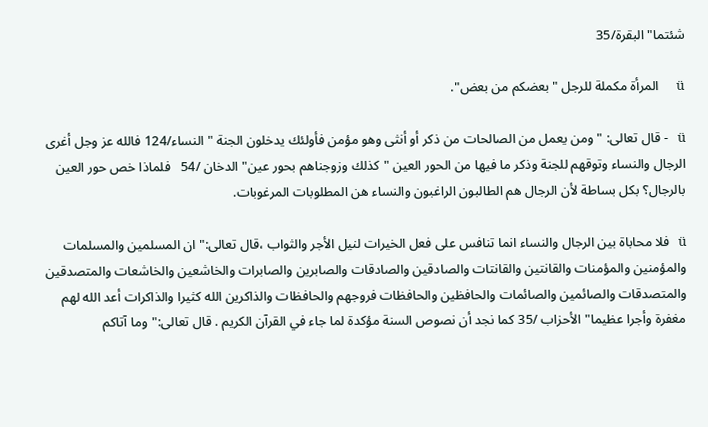شئتما"البقرة/35

ü      المرأة مكملة للرجل "بعضكم من بعض".

ü   - قال تعالى: " ومن يعمل من الصالحات من ذكر أو أنثى وهو مؤمن فأولئك يدخلون الجنة " النساء/124 فالله عز وجل أغرى الرجال والنساء وتوقهم للجنة وذكر ما فيها من الحور العين "كذلك وزوجناهم بحور عين" الدخان /54   فلماذا خص حور العين بالرجال؟ بكل بساطة لأن الرجال هم الطالبون الراغبون والنساء هن المطلوبات المرغوبات.

ü   فلا محاباة بين الرجال والنساء انما تنافس على فعل الخيرات لنيل الأجر والثواب ،قال تعالى:"ان المسلمين والمسلمات والمؤمنين والمؤمنات والقانتين والقانتات والصادقين والصادقات والصابرين والصابرات والخاشعين والخاشعات والمتصدقين والمتصدقات والصائمين والصائمات والحافظين والحافظات فروجهم والحافظات والذاكرين الله كثيرا والذاكرات أعد الله لهم مغفرة وأجرا عظيما" الأحزاب /35 كما نجد أن نصوص السنة مؤكدة لما جاء في القرآن الكريم . قال تعالى:"وما آتاكم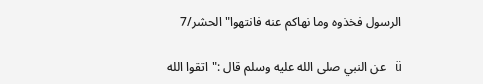الرسول فخذوه وما نهاكم عنه فانتهوا" الحشر/7

ü   عن النبي صلى الله عليه وسلم قال :"اتقوا الله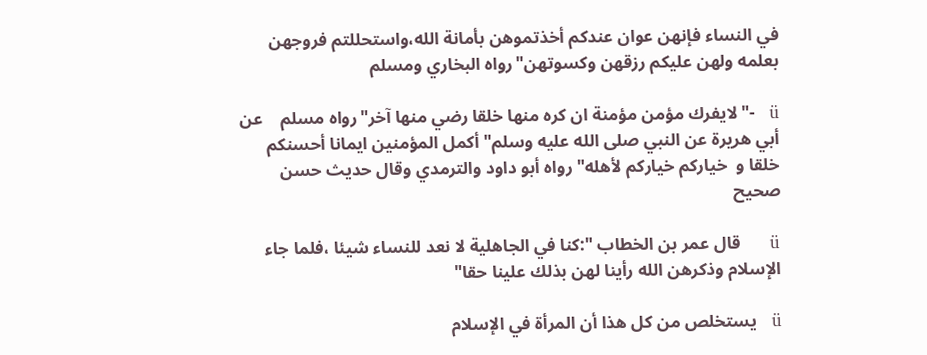في النساء فإنهن عوان عندكم أخذتموهن بأمانة الله،واستحللتم فروجهن بعلمه ولهن عليكم رزقهن وكسوتهن"رواه البخاري ومسلم

ü   -"لايفرك مؤمن مؤمنة ان كره منها خلقا رضي منها آخر"رواه مسلم    عن أبي هريرة عن النبي صلى الله عليه وسلم" أكمل المؤمنين ايمانا أحسنكم خلقا و  خياركم خياركم لأهله" رواه أبو داود والترمدي وقال حديث حسن صحيح

ü      قال عمر بن الخطاب ":كنا في الجاهلية لا نعد للنساء شيئا ،فلما جاء الإسلام وذكرهن الله رأينا لهن بذلك علينا حقا"

ü   يستخلص من كل هذا أن المرأة في الإسلام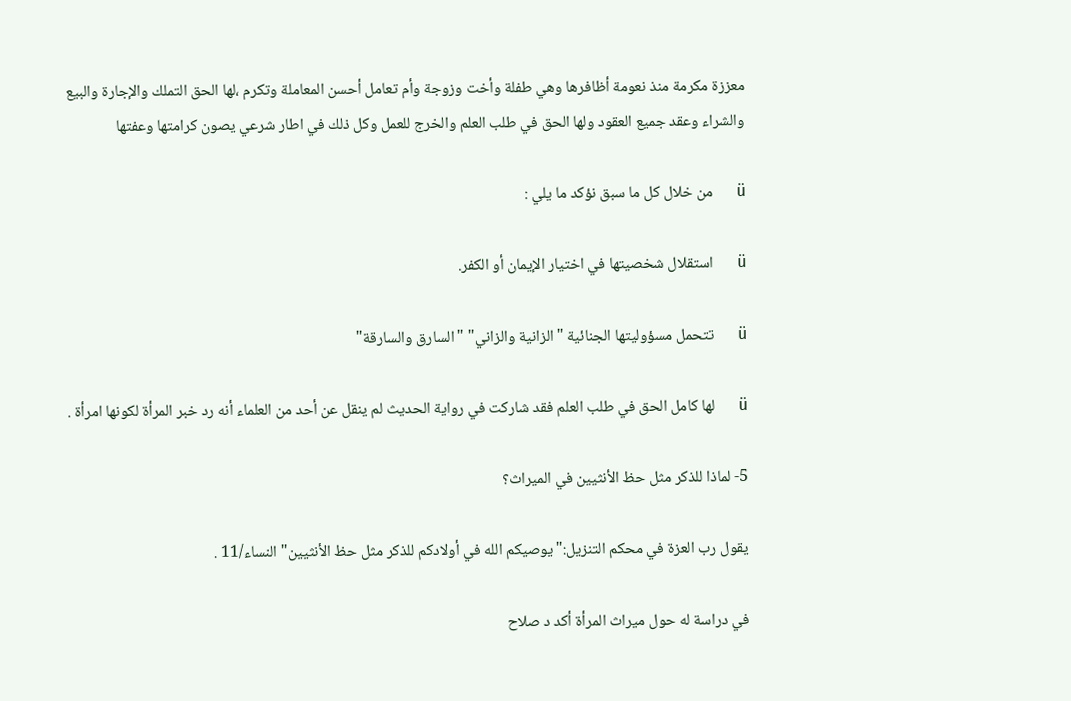معززة مكرمة منذ نعومة أظافرها وهي طفلة وأخت وزوجة وأم تعامل أحسن المعاملة وتكرم ،لها الحق التملك والإجارة والبيع والشراء وعقد جميع العقود ولها الحق في طلب العلم والخرج للعمل وكل ذلك في اطار شرعي يصون كرامتها وعفتها

ü      من خلال كل ما سبق نؤكد ما يلي :

ü      استقلال شخصيتها في اختيار الإيمان أو الكفر.

ü      تتحمل مسؤوليتها الجنائية "الزانية والزاني" "السارق والسارقة"

ü      لها كامل الحق في طلب العلم فقد شاركت في رواية الحديث لم ينقل عن أحد من العلماء أنه رد خبر المرأة لكونها امرأة .

5- لماذا للذكر مثل حظ الأنثيين في الميراث؟

يقول رب العزة في محكم التنزيل:"يوصيكم الله في أولادكم للذكر مثل حظ الأنثيين" النساء/11 .

في دراسة له حول ميراث المرأة أكد د صلاح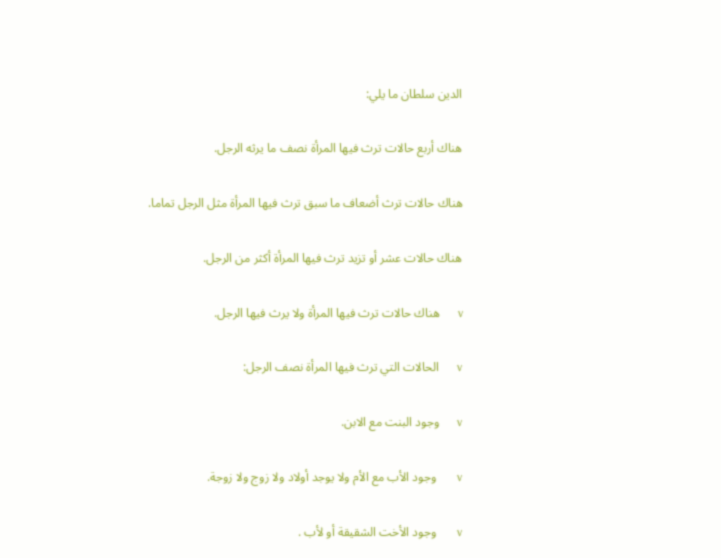الدين سلطان ما يلي:

هناك أربع حالات ترث فيها المرأة نصف ما يرثه الرجل.

هناك حالات ترث أضعاف ما سبق ترث فيها المرأة مثل الرجل تماما.

هناك حالات عشر أو تزيد ترث فيها المرأة أكثر من الرجل.

v      هناك حالات ترث فيها المرأة ولا يرث فيها الرجل.

v      الحالات التي ترث فيها المرأة نصف الرجل:

v      وجود البنت مع الابن.

v       وجود الأب مع الأم ولا يوجد أولاد ولا زوج ولا زوجة.

v       وجود الأخت الشقيقة أو لأب .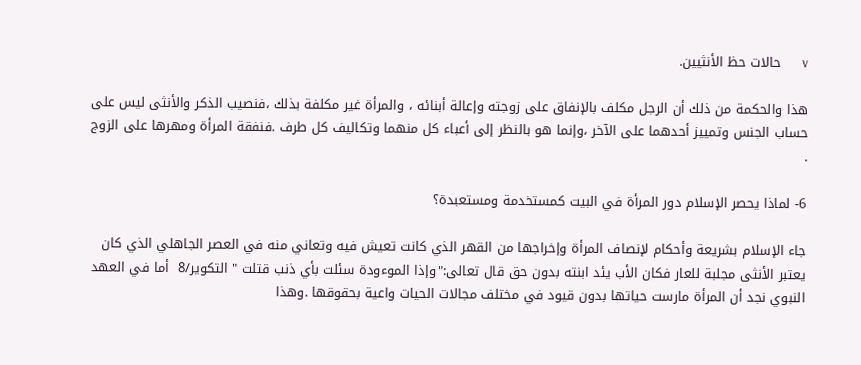v       حالات حظ الأنثيين.

هذا والحكمة من ذلك أن الرجل مكلف بالإنفاق على زوجته وإعالة أبنائه ، والمرأة غير مكلفة بذلك ،فنصيب الذكر والأنثى ليس على حساب الجنس وتمييز أحدهما على الآخر ،وإنما هو بالنظر إلى أعباء كل منهما وتكاليف كل طرف .فنفقة المرأة ومهرها على الزوج .

6- لماذا يحصر الإسلام دور المرأة في البيت كمستخدمة ومستعبدة؟

جاء الإسلام بشريعة وأحكام لإنصاف المرأة وإخراجها من القهر الذي كانت تعيش فيه وتعاني منه في العصر الجاهلي الذي كان يعتبر الأنثى مجلبة للعار فكان الأب يئد ابنته بدون حق قال تعالى:"وإذا الموءودة سئلت بأي ذنب قتلت " التكوير/8  أما في العهد النبوي نجد أن المرأة مارست حياتها بدون قيود في مختلف مجالات الحيات واعية بحقوقها .وهذا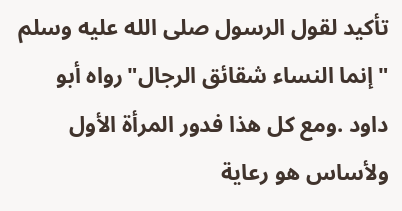تأكيد لقول الرسول صلى الله عليه وسلم "إنما النساء شقائق الرجال"رواه أبو داود .ومع كل هذا فدور المرأة الأول ولأساس هو رعاية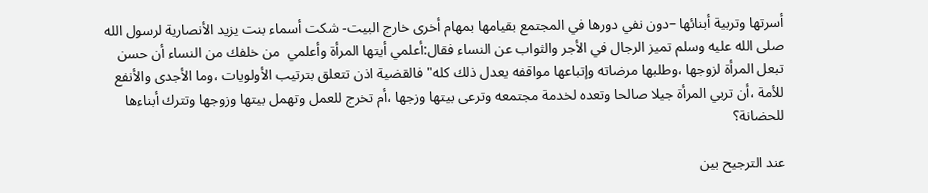أسرتها وتربية أبنائها –دون نفي دورها في المجتمع بقيامها بمهام أخرى خارج البيت- شكت أسماء بنت يزيد الأنصارية لرسول الله صلى الله عليه وسلم تميز الرجال في الأجر والثواب عن النساء فقال:أعلمي أيتها المرأة وأعلمي  من خلفك من النساء أن حسن تبعل المرأة لزوجها ،وطلبها مرضاته وإتباعها مواقفه يعدل ذلك كله" فالقضية اذن تتعلق بترتيب الأولويات ،وما الأجدى والأنفع للأمة ،أن تربي المرأة جيلا صالحا وتعده لخدمة مجتمعه وترعى بيتها وزجها ،أم تخرج للعمل وتهمل بيتها وزوجها وتترك أبناءها للحضانة؟

عند الترجيح بين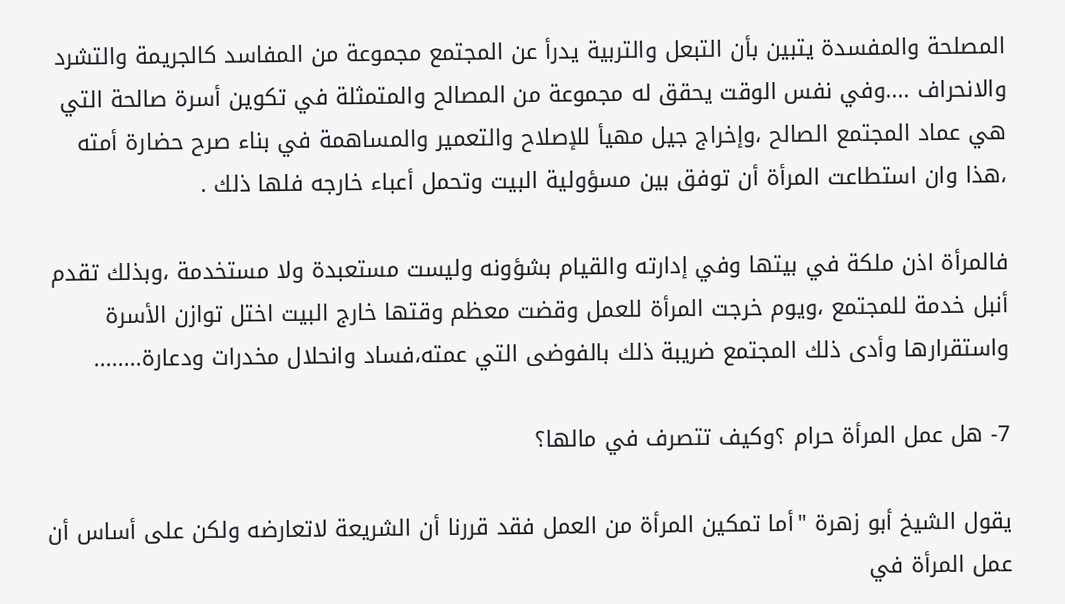المصلحة والمفسدة يتبين بأن التبعل والتربية يدرأ عن المجتمع مجموعة من المفاسد كالجريمة والتشرد والانحراف ....وفي نفس الوقت يحقق له مجموعة من المصالح والمتمثلة في تكوين أسرة صالحة التي هي عماد المجتمع الصالح ،وإخراج جيل مهيأ للإصلاح والتعمير والمساهمة في بناء صرح حضارة أمته ،هذا وان استطاعت المرأة أن توفق بين مسؤولية البيت وتحمل أعباء خارجه فلها ذلك .

فالمرأة اذن ملكة في بيتها وفي إدارته والقيام بشؤونه وليست مستعبدة ولا مستخدمة ،وبذلك تقدم أنبل خدمة للمجتمع ،ويوم خرجت المرأة للعمل وقضت معظم وقتها خارج البيت اختل توازن الأسرة واستقرارها وأدى ذلك المجتمع ضريبة ذلك بالفوضى التي عمته،فساد وانحلال مخدرات ودعارة........

7- هل عمل المرأة حرام ؟وكيف تتصرف في مالها؟

يقول الشيخ أبو زهرة "أما تمكين المرأة من العمل فقد قررنا أن الشريعة لاتعارضه ولكن على أساس أن عمل المرأة في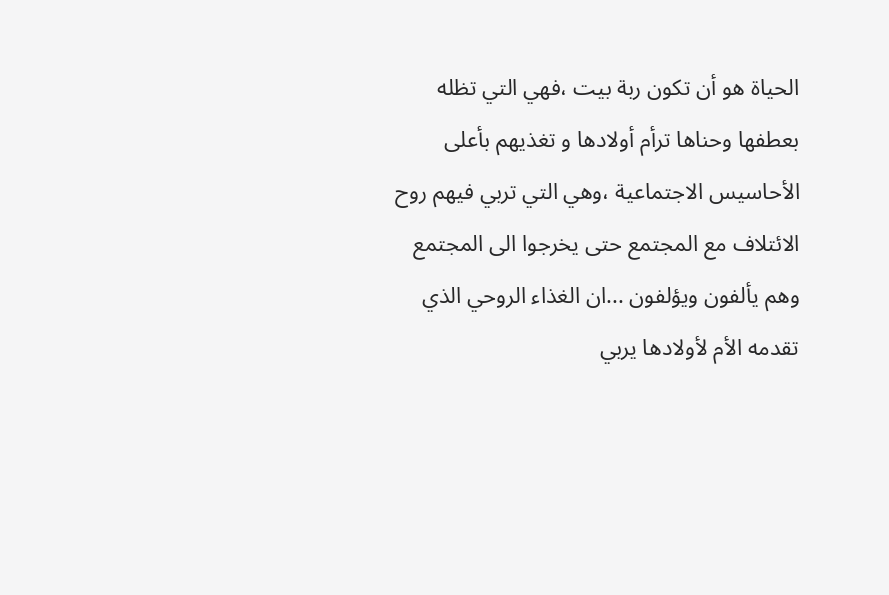الحياة هو أن تكون ربة بيت ،فهي التي تظله بعطفها وحناها ترأم أولادها و تغذيهم بأعلى الأحاسيس الاجتماعية ،وهي التي تربي فيهم روح الائتلاف مع المجتمع حتى يخرجوا الى المجتمع وهم يألفون ويؤلفون ...ان الغذاء الروحي الذي تقدمه الأم لأولادها يربي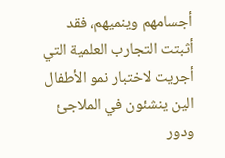أجسامهم وينميهم، فقد أثبتت التجارب العلمية التي أجريت لاختبار نمو الأطفال الين ينشئون في الملاجئ ودور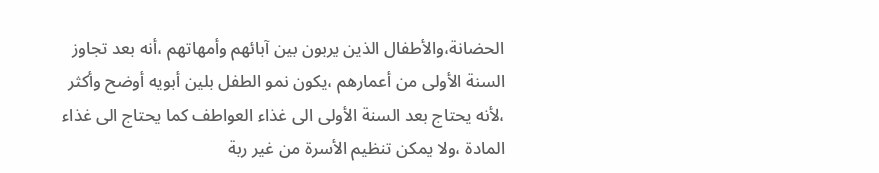الحضانة،والأطفال الذين يربون بين آبائهم وأمهاتهم ،أنه بعد تجاوز السنة الأولى من أعمارهم ،يكون نمو الطفل بلين أبويه أوضح وأكثر ،لأنه يحتاج بعد السنة الأولى الى غذاء العواطف كما يحتاج الى غذاء المادة ،ولا يمكن تنظيم الأسرة من غير ربة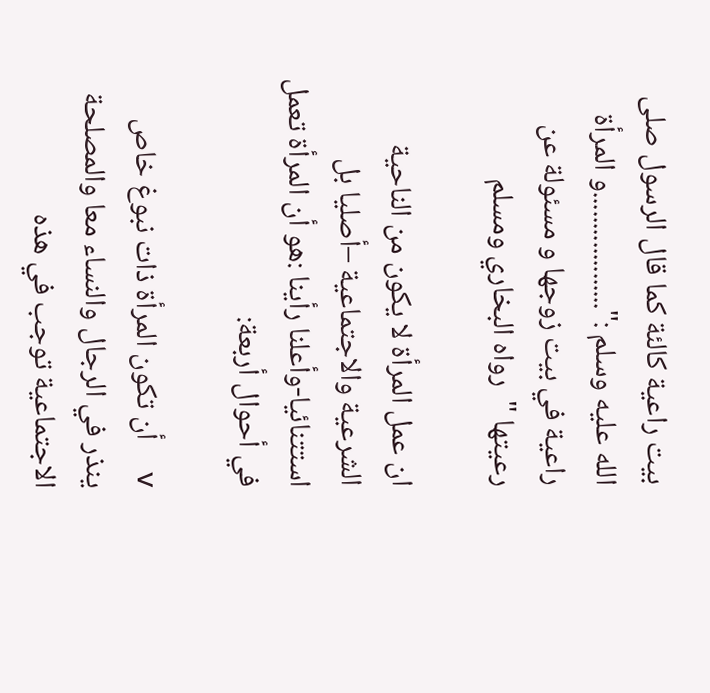بيت راعية كالئة كما قال الرسول صلى الله عليه وسلم :"...................و المرأة راعية في بيت زوجها و مسئولة عن رعيتها "  رواه البخاري ومسلم

ان عمل المرأة لا يكون من الناحية الشرعية والاجتماعية –أصليا بل استتنائيا-وأعلنا رأينا :هو أن المرأة تعمل في أحوال أربعة:

v    أن تكون المرأة ذات نبوغ خاص ينذر في الرجال والنساء معا والمصلحة الاجتماعية توجب في هذه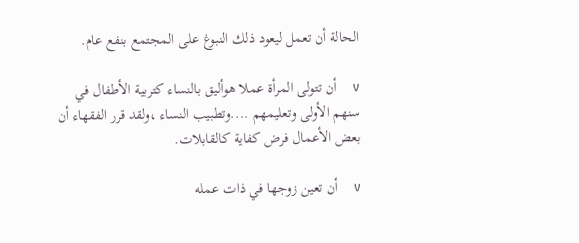الحالة أن تعمل ليعود ذلك النبوغ على المجتمع بنفع عام.

v    أن تتولى المرأة عملا هوأليق بالنساء كتربية الأطفال في سنهم الأولى وتعليمهم ....وتطبيب النساء ،ولقد قرر الفقهاء أن بعض الأعمال فرض كفاية كالقابلات.

v    أن تعين زوجها في ذات عمله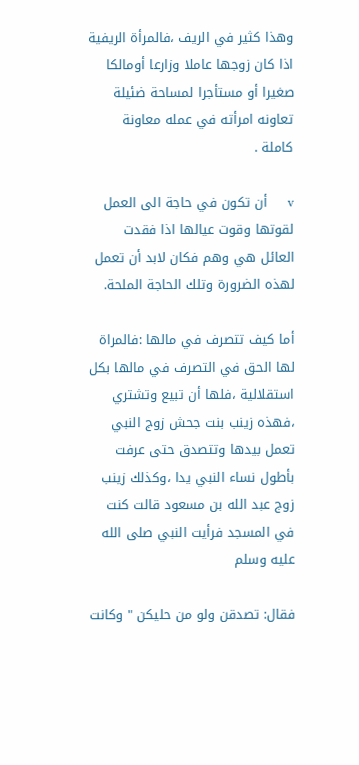وهذا كثير في الريف ،فالمرأة الريفية اذا كان زوجها عاملا وزارعا أومالكا صغيرا أو مستأجرا لمساحة ضئيلة تعاونه امرأته في عمله معاونة كاملة .

v       أن تكون في حاجة الى العمل لقوتها وقوت عيالها اذا فقدت العائل هي وهم فكان لابد أن تعمل لهذه الضرورة وتلك الحاجة الملحة.

أما كيف تتصرف في مالها :فالمراة لها الحق في التصرف في مالها بكل استقلالية ،فلها أن تبيع وتشتري ،فهذه زينب بنت جحش زوج النبي تعمل بيدها وتتصدق حتى عرفت بأطول نساء النبي يدا ،وكذلك زينب زوج عبد الله بن مسعود قالت كنت في المسجد فرأيت النبي صلى الله عليه وسلم

فقال: تصدقن ولو من حليكن " وكانت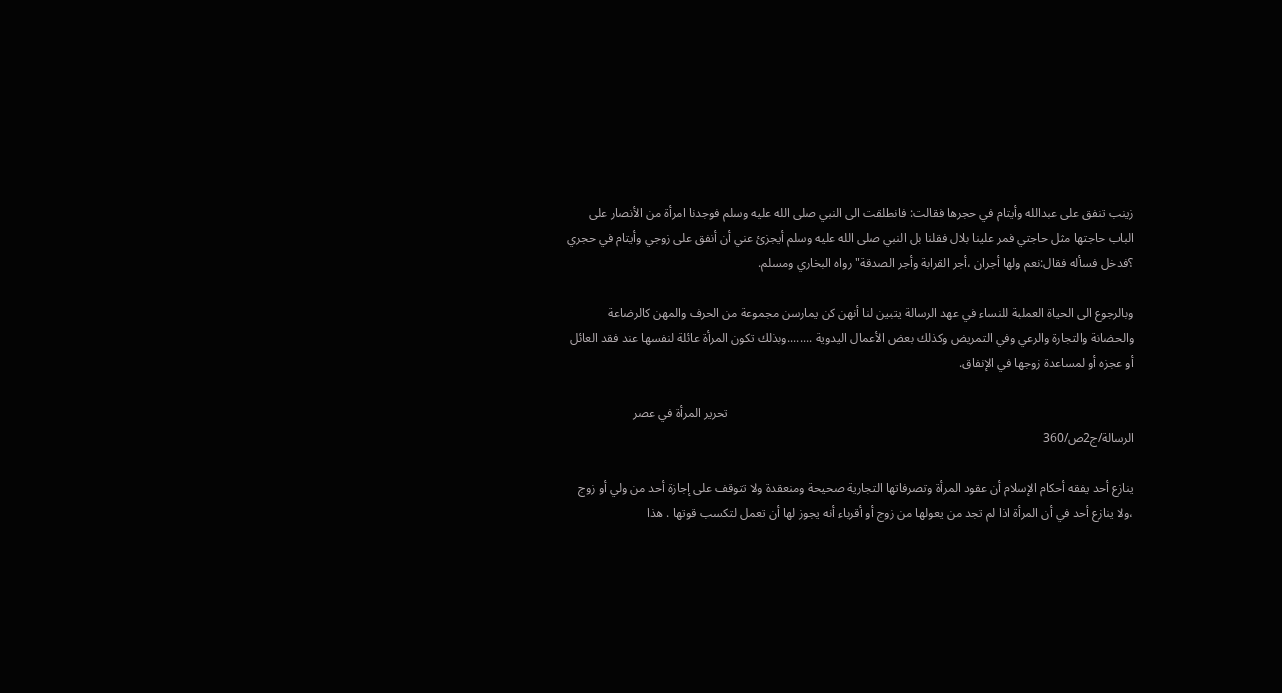زينب تنفق على عبدالله وأيتام في حجرها فقالت: فانطلقت الى النبي صلى الله عليه وسلم فوجدنا امرأة من الأنصار على الباب حاجتها مثل حاجتي فمر علينا بلال فقلنا بل النبي صلى الله عليه وسلم أيجزئ عني أن أنفق على زوجي وأيتام في حجري ؟فدخل فسأله فقال:نعم ولها أجران ،أجر القرابة وأجر الصدقة"رواه البخاري ومسلم.

وبالرجوع الى الحياة العملبة للنساء في عهد الرسالة يتبين لنا أنهن كن يمارسن مجموعة من الحرف والمهن كالرضاعة والحضانة والتجارة والرعي وفي التمريض وكذلك بعض الأعمال اليدوية ........وبذلك تكون المرأة عائلة لنفسها عند فقد العائل أو عجزه أو لمساعدة زوجها في الإنفاق.

                                                                                                                                  تحرير المرأة في عصر الرسالة/ج2ص/360

ينازع أحد يفقه أحكام الإسلام أن عقود المرأة وتصرفاتها التجارية صحيحة ومنعقدة ولا تتوقف على إجازة أحد من ولي أو زوج ،ولا ينازع أحد في أن المرأة اذا لم تجد من يعولها من زوج أو أقرباء أنه يجوز لها أن تعمل لتكسب قوتها . هذا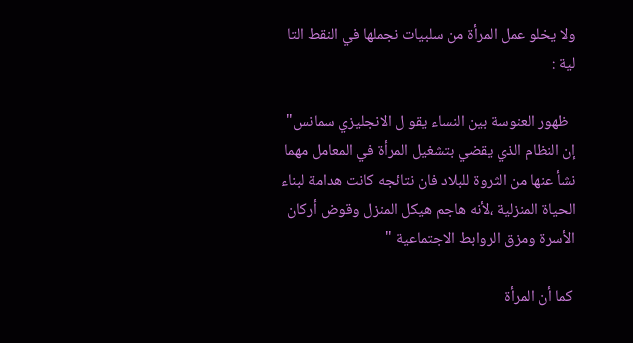ولا يخلو عمل المرأة من سلبيات نجملها في النقط التا لية :

  ظهور العنوسة بين النساء يقو ل الانجليزي سمانس" إن النظام الذي يقضي بتشغيل المرأة في المعامل مهما نشأ عنها من الثروة للبلاد فان نتائجه كانت هدامة لبناء الحياة المنزلية ،لأنه هاجم هيكل المنزل وقوض أركان الأسرة ومزق الروابط الاجتماعية "

 كما أن المرأة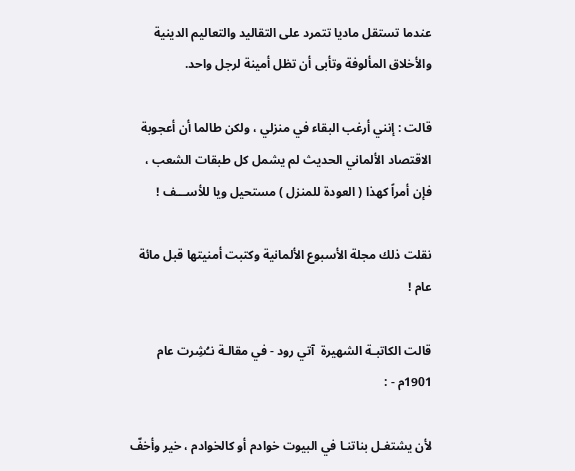عندما تستقل ماديا تتمرد على التقاليد والتعاليم الدينية والأخلاق المألوفة وتأبى أن تظل أمينة لرجل واحد.

قالت : إنني أرغب البقاء في منزلي ، ولكن طالما أن أعجوبة الاقتصاد الألماني الحديث لم يشمل كل طبقات الشعب ، فإن أمراً كهذا ( العودة للمنزل ) مستحيل ويا للأســـف !

نقلت ذلك مجلة الأسبوع الألمانية وكتبت أمنيتها قبل مائة عام !

قالت الكاتبـة الشهيرة  آتي رود - في مقالـة نـُشِرت عام 1901م - :

لأن يشتغـل بناتنـا في البيوت خوادم أو كالخوادم ، خير وأخفّ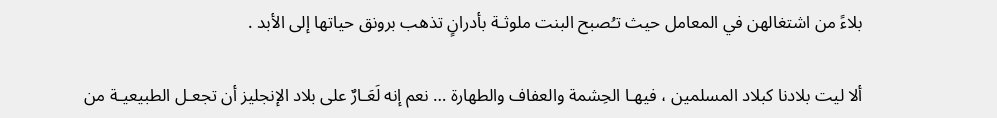بلاءً من اشتغالهن في المعامل حيث تـُصبح البنت ملوثـة بأدرانٍ تذهب برونق حياتها إلى الأبد .

ألا ليت بلادنا كبلاد المسلمين ، فيهـا الحِشمة والعفاف والطهارة … نعم إنه لَعَـارٌ على بلاد الإنجليز أن تجعـل الطبيعيـة من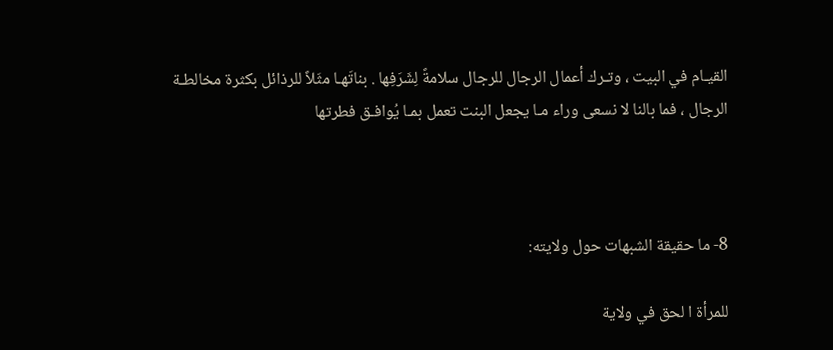القيـام في البيت ، وتـرك أعمال الرجال للرجال سلامةً لِشَرَفِها . بناتَهـا مثَلاً للرذائل بكثرة مخالطـة الرجال ، فما بالنا لا نسعى وراء مـا يجعل البنت تعمل بمـا يُوافـق فطرتها



8- ما حقيقة الشبهات حول ولايته:

للمرأة ا لحق في ولاية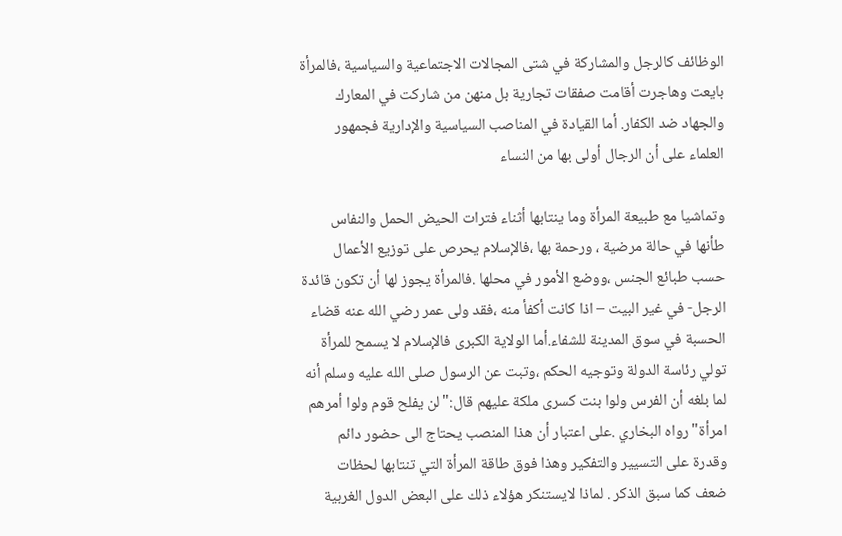الوظائف كالرجل والمشاركة في شتى المجالات الاجتماعية والسياسية ،فالمرأة بايعت وهاجرت أقامت صفقات تجارية بل منهن من شاركت في المعارك والجهاد ضد الكفار. أما القيادة في المناصب السياسية والإدارية فجمهور العلماء على أن الرجال أولى بها من النساء

وتماشيا مع طبيعة المرأة وما ينتابها أثناء فترات الحيض الحمل والنفاس طأنها في حالة مرضية ، ورحمة بها ،فالإسلام يحرص على توزيع الأعمال حسب طبائع الجنس ،ووضع الأمور في محلها .فالمرأة يجوز لها أن تكون قائدة الرجل- في غير البيت – اذا كانت أكفأ منه ،فقد ولى عمر رضي الله عنه قضاء الحسبة في سوق المدينة للشفاء.أما الولاية الكبرى فالإسلام لا يسمح للمرأة تولي رئاسة الدولة وتوجيه الحكم ،وتبت عن الرسول صلى الله عليه وسلم أنه لما بلغه أن الفرس ولوا بنت كسرى ملكة عليهم قال:"لن يفلح قوم ولوا أمرهم امرأة"رواه البخاري .على اعتبار أن هذا المنصب يحتاج الى حضور دائم وقدرة على التسيير والتفكير وهذا فوق طاقة المرأة التي تنتابها لحظات ضعف كما سبق الذكر . لماذا لايستنكر هؤلاء ذلك على البعض الدول الغربية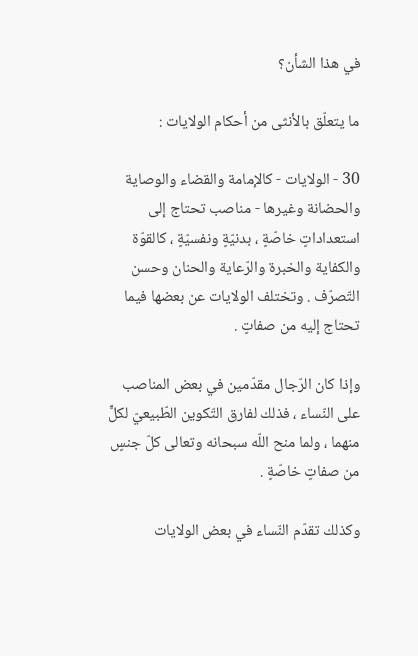في هذا الشأن؟

ما يتعلّق بالأنثى من أحكام الولايات :

30 - الولايات - كالإمامة والقضاء والوصاية والحضانة وغيرها - مناصب تحتاج إلى استعداداتٍ خاصّةٍ ، بدنيّةٍ ونفسيّةٍ ، كالقوّة والكفاية والخبرة والرّعاية والحنان وحسن التّصرّف . وتختلف الولايات عن بعضها فيما تحتاج إليه من صفاتٍ .

وإذا كان الرّجال مقدّمين في بعض المناصب على النّساء ، فذلك لفارق التّكوين الطّبيعيّ لكلٍّ منهما ، ولما منح اللّه سبحانه وتعالى كلّ جنسٍ من صفاتٍ خاصّةٍ .

وكذلك تقدّم النّساء في بعض الولايات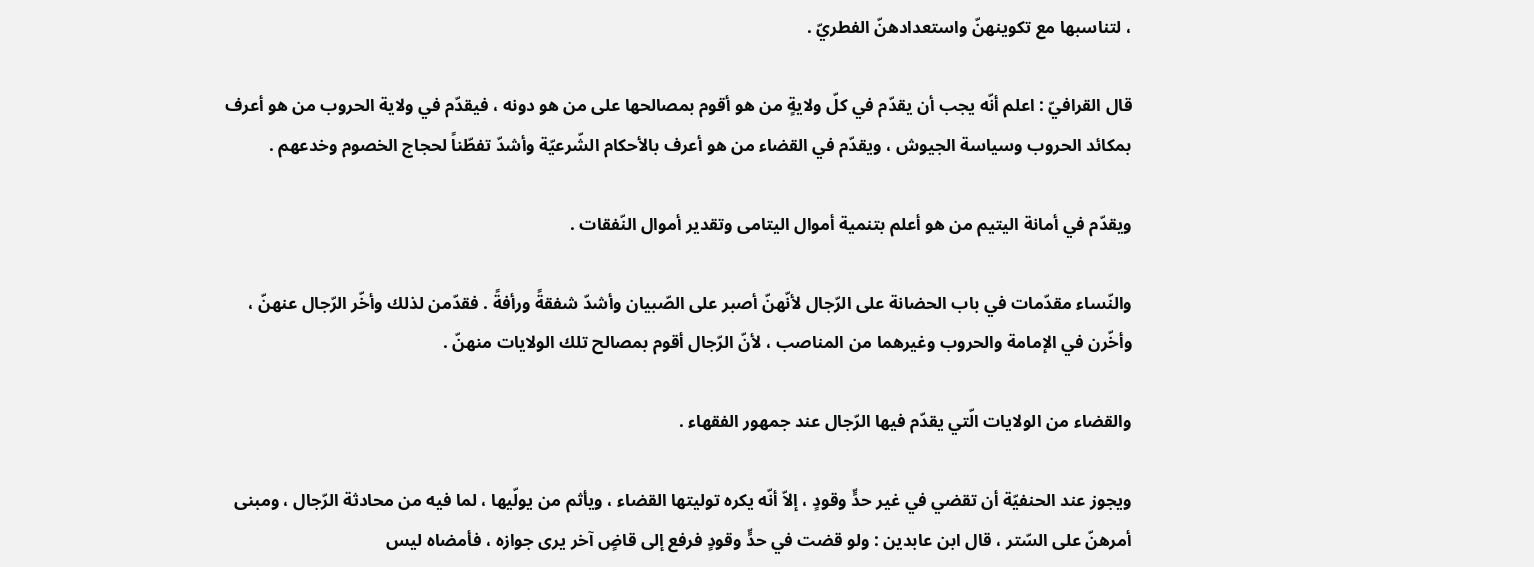، لتناسبها مع تكوينهنّ واستعدادهنّ الفطريّ .

قال القرافيّ : اعلم أنّه يجب أن يقدّم في كلّ ولايةٍ من هو أقوم بمصالحها على من هو دونه ، فيقدّم في ولاية الحروب من هو أعرف بمكائد الحروب وسياسة الجيوش ، ويقدّم في القضاء من هو أعرف بالأحكام الشّرعيّة وأشدّ تفطّناً لحجاج الخصوم وخدعهم .

ويقدّم في أمانة اليتيم من هو أعلم بتنمية أموال اليتامى وتقدير أموال النّفقات .

والنّساء مقدّمات في باب الحضانة على الرّجال لأنّهنّ أصبر على الصّبيان وأشدّ شفقةً ورأفةً . فقدّمن لذلك وأخّر الرّجال عنهنّ ، وأخّرن في الإمامة والحروب وغيرهما من المناصب ، لأنّ الرّجال أقوم بمصالح تلك الولايات منهنّ .

والقضاء من الولايات الّتي يقدّم فيها الرّجال عند جمهور الفقهاء .

ويجوز عند الحنفيّة أن تقضي في غير حدٍّ وقودٍ ، إلاّ أنّه يكره توليتها القضاء ، ويأثم من يولّيها ، لما فيه من محادثة الرّجال ، ومبنى أمرهنّ على السّتر ، قال ابن عابدين : ولو قضت في حدٍّ وقودٍ فرفع إلى قاضٍ آخر يرى جوازه ، فأمضاه ليس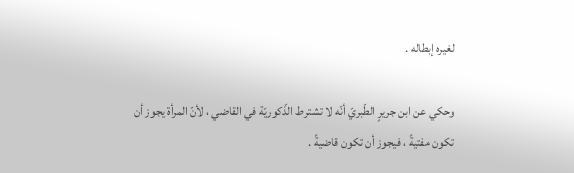لغيره إبطاله .

وحكي عن ابن جريرٍ الطّبريّ أنّه لا تشترط الذّكوريّة في القاضي ، لأنّ المرأة يجوز أن تكون مفتيةً ، فيجوز أن تكون قاضيةً .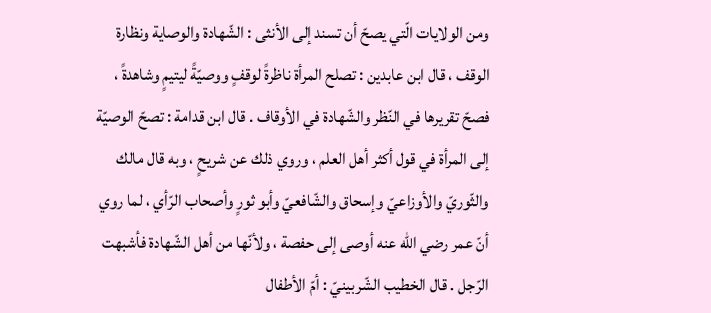ومن الولايات الّتي يصحّ أن تسند إلى الأنثى : الشّهادة والوصاية ونظارة الوقف ، قال ابن عابدين : تصلح المرأة ناظرةً لوقفٍ ووصيّةً ليتيمٍ وشاهدةً ، فصحّ تقريرها في النّظر والشّهادة في الأوقاف . قال ابن قدامة : تصحّ الوصيّة إلى المرأة في قول أكثر أهل العلم ، وروي ذلك عن شريحٍ ، وبه قال مالك والثّوريّ والأوزاعيّ وإسحاق والشّافعيّ وأبو ثورٍ وأصحاب الرّأي ، لما روي أنّ عمر رضي الله عنه أوصى إلى حفصة ، ولأنّها من أهل الشّهادة فأشبهت الرّجل . قال الخطيب الشّربينيّ : أمّ الأطفال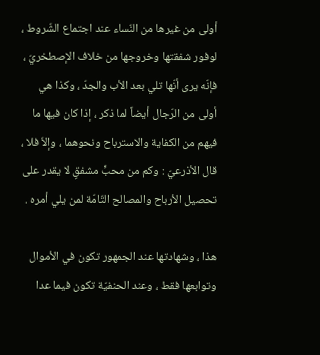أولى من غيرها من النّساء عند اجتماع الشّروط ، لوفور شفقتها وخروجها من خلاف الإصطخريّ ، فإنّه يرى أنّها تلي بعد الأب والجدّ ، وكذا هي أولى من الرّجال أيضاً لما ذكر ، إذا كان فيها ما فيهم من الكفاية والاسترباح ونحوهما ، وإلاّ فلا ، قال الأذرعيّ : وكم من محبٍّ مشفقٍ لا يقدر على تحصيل الأرباح والمصالح التّامّة لمن يلي أمره .

هذا ، وشهادتها عند الجمهور تكون في الأموال وتوابعها فقط ، وعند الحنفيّة تكون فيما عدا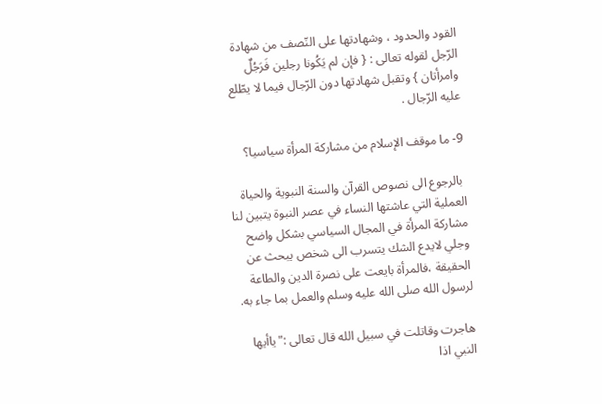القود والحدود ، وشهادتها على النّصف من شهادة الرّجل لقوله تعالى : { فإن لم يَكُونا رجلين فَرَجُلٌ وامرأتان } وتقبل شهادتها دون الرّجال فيما لا يطّلع عليه الرّجال .

9- ما موقف الإسلام من مشاركة المرأة سياسيا؟

 بالرجوع الى نصوص القرآن والسنة النبوية والحياة العملية التي عاشتها النساء في عصر النبوة يتبين لنا مشاركة المرأة في المجال السياسي بشكل واضح وجلي لايدع الشك يتسرب الى شخص يبحث عن الحقيقة ،فالمرأة بايعت على نصرة الدين والطاعة لرسول الله صلى الله عليه وسلم والعمل بما جاء به.

هاجرت وقاتلت في سبيل الله قال تعالى :"ياأيها النبي اذا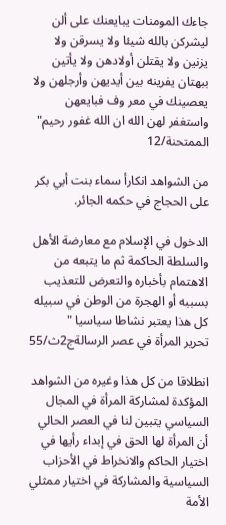جاءك المومنات يبايعنك على ألن ليشركن بالله شيئا ولا يسرقن ولا يزنين ولا يقتلن أولادهن ولا يأتين ببهتان يفرينه بين أيديهن وأرجلهن ولا يعصينك في معر وف فبايعهن واستغفر لهن الله ان الله غفور رحيم" الممتحنة/12

من الشواهد انكارأ سماء بنت أبي بكر على الحجاج في حكمه الجائر.

الدخول في الإسلام مع معارضة الأهل والسلطة الحاكمة ثم ما يتبعه من الاهتمام بأخباره والتعرض للتعذيب بسببه أو الهجرة من الوطن في سبيله كل هذا يعتبر نشاطا سياسيا "                                                                                                                                                                                                                             تحرير المرأة في عصر الرسالةج2ث/55

انطلاقا من كل هذا وغيره من الشواهد المؤكدة لمشاركة المرأة في المجال السياسي يتبين لنا في العصر الحالي أن المرأة لها الحق في إبداء رأيها في اختيار الحاكم والانخراط في الأحزاب السياسية والمشاركة في اختيار ممثلي الأمة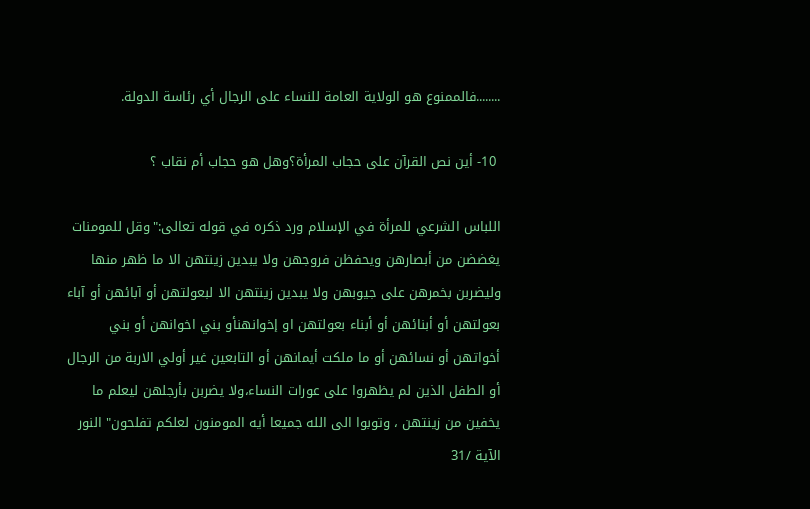........فالممنوع هو الولاية العامة للنساء على الرجال أي رئاسة الدولة.

 10- أين نص القرآن على حجاب المرأة؟وهل هو حجاب أم نقاب ؟

اللباس الشرعي للمرأة في الإسلام ورد ذكره في قوله تعالى:"وقل للمومنات يغضضن من أبصارهن ويحفظن فروجهن ولا يبدين زينتهن الا ما ظهر منها وليضربن بخمرهن على جيوبهن ولا يبدين زينتهن الا لبعولتهن أو آبائهن أو آباء بعولتهن أو أبنائهن أو أبناء بعولتهن او إخوانهنأو بني اخوانهن أو بني أخواتهن أو نسائهن أو ما ملكت أيمانهن أو التابعين غير أولي الاربة من الرجال أو الطفل الذين لم يظهروا على عورات النساء،ولا يضربن بأرجلهن ليعلم ما يخفين من زينتهن ، وتوبوا الى الله جميعا أيه المومنون لعلكم تفلحون" النور الآية /31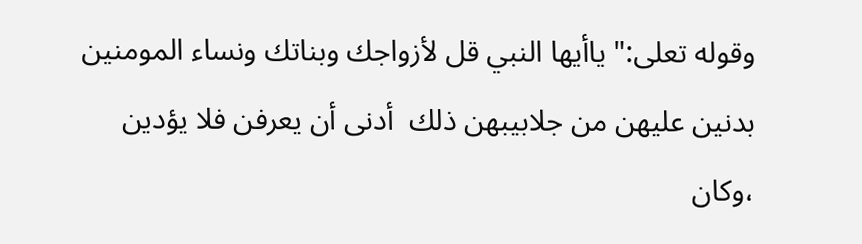وقوله تعلى:" ياأيها النبي قل لأزواجك وبناتك ونساء المومنين بدنين عليهن من جلابيبهن ذلك  أدنى أن يعرفن فلا يؤدين ،وكان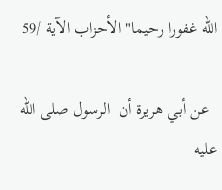الله غفورا رحيما"الأحزاب الآية /59

  عن أبي هريرة أن  الرسول صلى الله عليه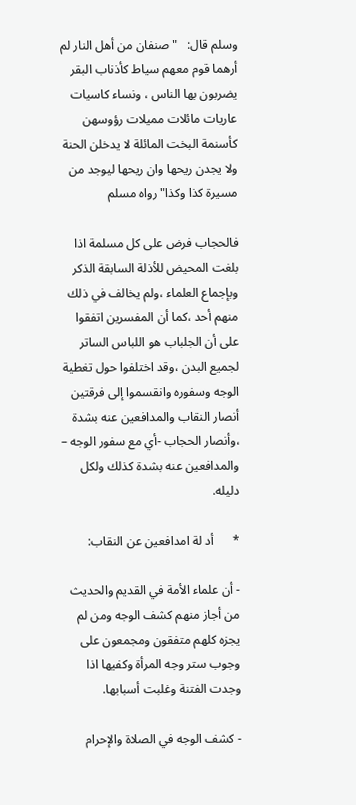وسلم قال:   "صنفان من أهل النار لم أرهما قوم معهم سياط كأذناب البقر يضربون بها الناس ، ونساء كاسيات عاريات مائلات مميلات رؤوسهن كأسنمة البخت المائلة لا يدخلن الحنة ولا يجدن ريحها وان ريحها ليوجد من مسيرة كذا وكذا"رواه مسلم

فالحجاب فرض على كل مسلمة اذا بلغت المحيض للأذلة السابقة الذكر وبإجماع العلماء ،ولم يخالف في ذلك منهم أحد ،كما أن المفسرين اتفقوا على أن الجلباب هو اللباس الساتر لجميع البدن ،وقد اختلفوا حول تغطية الوجه وسفوره وانقسموا إلى فرقتين أنصار النقاب والمدافعين عنه بشدة ،وأنصار الحجاب -أي مع سفور الوجه – والمدافعين عنه بشدة كذلك ولكل دليله.

*      أد لة امدافعين عن النقاب:

- أن علماء الأمة في القديم والحديث من أجاز منهم كشف الوجه ومن لم يجزه كلهم متفقون ومجمعون على وجوب ستر وجه المرأة وكفيها اذا وجدت الفتنة وغلبت أسبابها.

- كشف الوجه في الصلاة والإحرام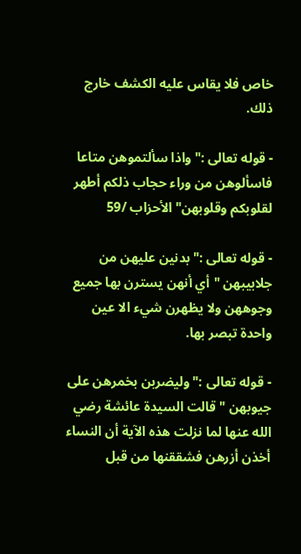خاص فلا يقاس عليه الكشف خارج ذلك.

- قوله تعالى :"واذا سألتموهن متاعا فاسألوهن من وراء حجاب ذلكم أطهر لقلوبكم وقلوبهن"الأحزاب /59

- قوله تعالى :"بدنين عليهن من جلابيبهن "أي أنهن يسترن بها جميع وجوههن ولا يظهرن شيء الا عين واحدة تبصر بها.

- قوله تعالى :"وليضربن بخمرهن على جيوبهن " قالت السيدة عائشة رضي الله عنها لما نزلت هذه الآية أن النساء أخذن أزرهن فشققنها من قبل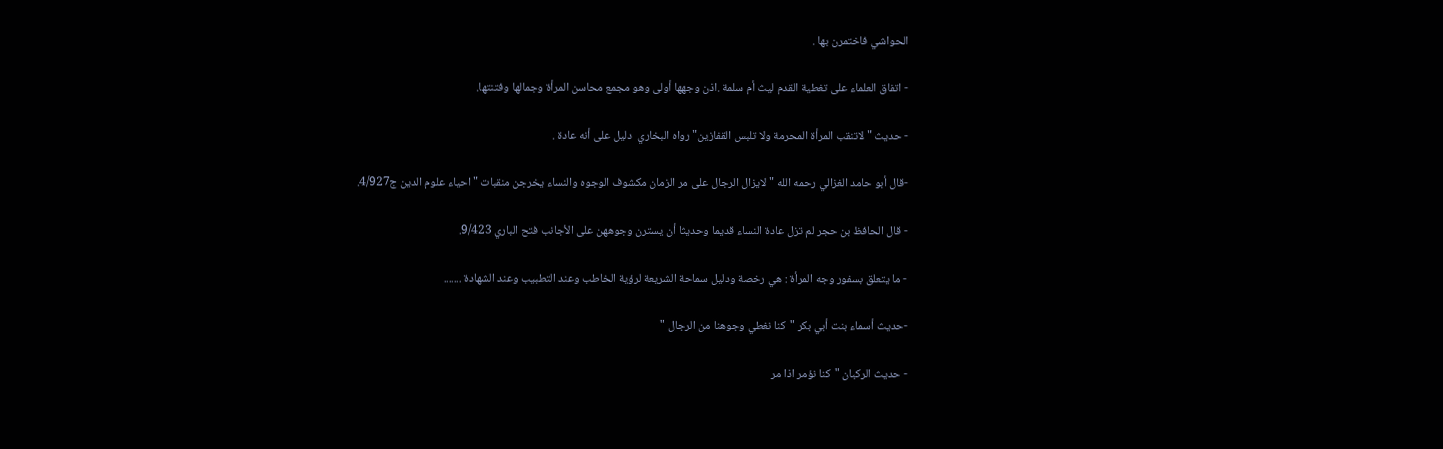الحواشي فاختمرن بها .

- اتفاق العلماء على تغطية القدم ليث أم سلمة .اذن وجهها أولى وهو مجمع محاسن المرأة وجمالها وفتنتها.

- حديث " لاتنقب المرأة المحرمة ولا تلبس القفازين" رواه البخاري  دليل على أنه عادة .

-قال أبو حامد الغزالي رحمه الله "لايزال الرجال على مر الزمان مكشوف الوجوه والنساء يخرجن منقبات "احياء علوم الدين ج4/927.

- قال الحافظ بن حجر لم تزل عادة النساء قديما وحديثا أن يسترن وجوههن على الأجانب فتح الباري 9/423.

- ما يتعلق بسفور وجه المرأة : هي رخصة ودليل سماحة الشريعة لرؤية الخاطب وعند التطبيب وعند الشهادة .......

-حديث أسماء بنت أبي بكر "كنا نغطي وجوهنا من الرجال "

- حديث الركبان "كنا نؤمر اذا مر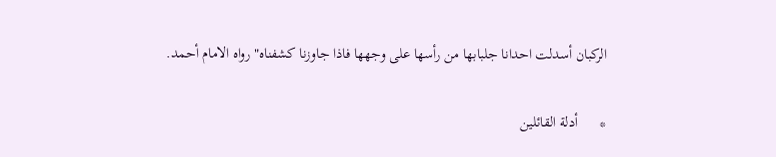الركبان أسدلت احدانا جلبابها من رأسها على وجهها فاذا جاوزنا كشفناه" رواه الامام أحمد.

*      أدلة القائلين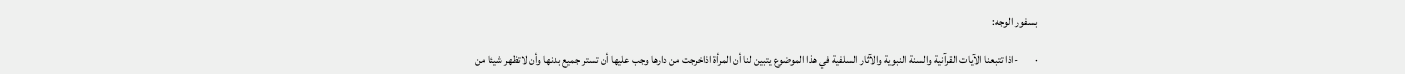بسفور الوجه:

·        -اذا تتبعنا الآيات القرآنية والسنة النبوية والآثار السلفية في هذا الموضوع يتبين لنا أن المرأة اذاخرجت من دارها وجب عليها أن تستر جميع بدنها وأن لاتظهر شيئا من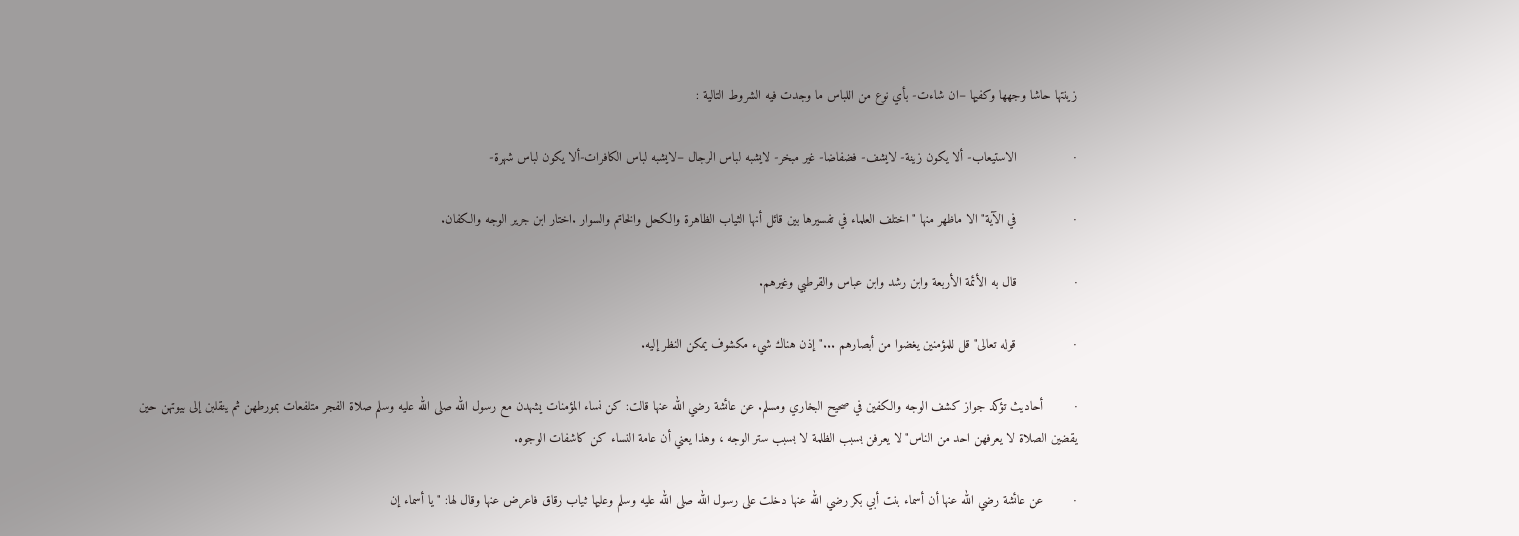زينتها حاشا وجهها وكفيها –ان شاءت- بأي نوع من اللباس ما وجدت فيه الشروط التالية :

·               الاستيعاب- ألا يكون زينة- لايشف- فضفاضا- غير مبخر- لايشبه لباس الرجال –لايشبه لباس الكافرات-ألا يكون لباس شهرة-

·               في الآية" الا ماظهر منها " اختلف العلماء في تفسيرها بين قائل أنها الثياب الظاهرة والكحل والخاتم والسوار .اختار ابن جرير الوجه والكفان.

·               قال به الأئمة الأربعة وابن رشد وابن عباس والقرطبي وغيرهم.

·               قوله تعالى" قل للمؤمنين يغضوا من أبصارهم ..." إذن هناك شيء مكشوف يمكن النظر إليه.

·        أحاديث تؤكد جواز كشف الوجه والكفين في صحيح البخاري ومسلم. عن عائشة رضي الله عنها قالت: كن نساء المؤمنات يشهدن مع رسول الله صلى الله عليه وسلم صلاة الفجر متلفعات بمورطهن ثم ينقلبن إلى بيوتهن حين يقضين الصلاة لا يعرفهن احد من الناس"لا يعرفن بسبب الظلمة لا بسبب ستر الوجه ، وهذا يعني أن عامة النساء كن كاشفات الوجوه.

·        عن عائشة رضي الله عنها أن أسماء بنت أبي بكر رضي الله عنها دخلت على رسول الله صلى الله عليه وسلم وعليها ثياب رقاق فاعرض عنها وقال لها: "يا أسماء إن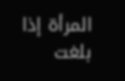المرأة إذا بلغت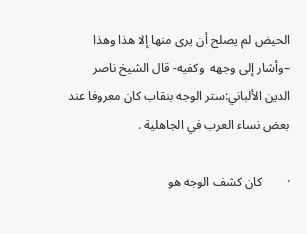الحيض لم يصلح أن يرى منها إلا هذا وهذا –وأشار إلى وجهه  وكفيه- قال الشيخ ناصر الدين الألباني:ستر الوجه بنقاب كان معروفا عند بعض نساء العرب في الجاهلية .

·        كان كشف الوجه هو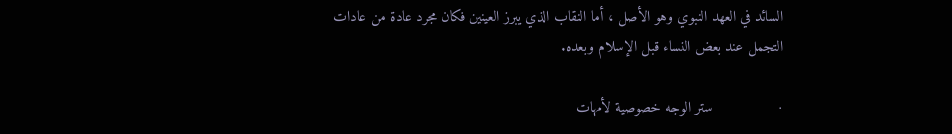السائد في العهد النبوي وهو الأصل ، أما النقاب الذي يبرز العينين فكان مجرد عادة من عادات التجمل عند بعض النساء قبل الإسلام وبعده.

·               ستر الوجه خصوصية لأمهات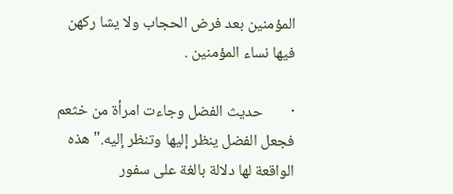المؤمنين بعد فرض الحجاب ولا يشا ركهن فيها نساء المؤمنين .

·        حديث الفضل وجاءت امرأة من خثعم فجعل الفضل ينظر إليها وتنظر إليه." هذه الواقعة لها دلالة بالغة على سفور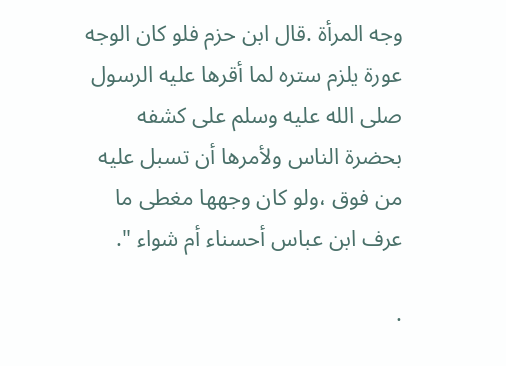وجه المرأة .قال ابن حزم فلو كان الوجه عورة يلزم ستره لما أقرها عليه الرسول صلى الله عليه وسلم على كشفه بحضرة الناس ولأمرها أن تسبل عليه من فوق ،ولو كان وجهها مغطى ما عرف ابن عباس أحسناء أم شواء ".

·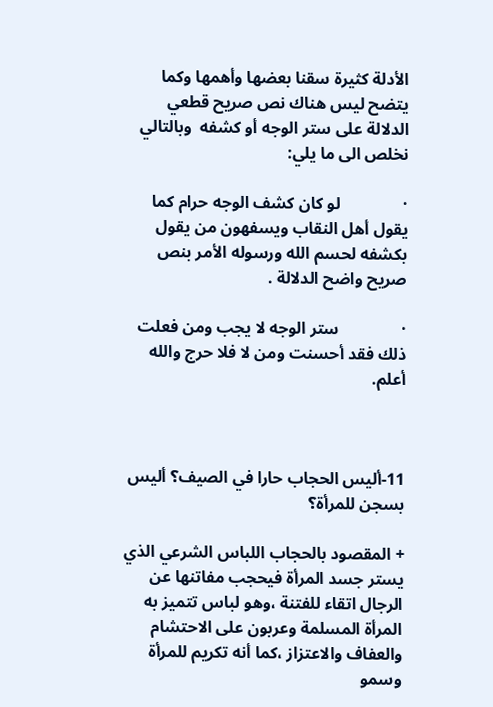الأدلة كثيرة سقنا بعضها وأهمها وكما يتضح ليس هناك نص صريح قطعي الدلالة على ستر الوجه أو كشفه  وبالتالي نخلص الى ما يلي:

·               لو كان كشف الوجه حرام كما يقول أهل النقاب ويسفهون من يقول بكشفه لحسم الله ورسوله الأمر بنص صريح واضح الدلالة .

·               ستر الوجه لا يجب ومن فعلت ذلك فقد أحسنت ومن لا فلا حرج والله أعلم.



11-أليس الحجاب حارا في الصيف؟ أليس بسجن للمرأة؟

+ المقصود بالحجاب اللباس الشرعي الذي يستر جسد المرأة فيحجب مفاتنها عن الرجال اتقاء للفتنة ،وهو لباس تتميز به المرأة المسلمة وعربون على الاحتشام والعفاف والاعتزاز ،كما أنه تكريم للمرأة وسمو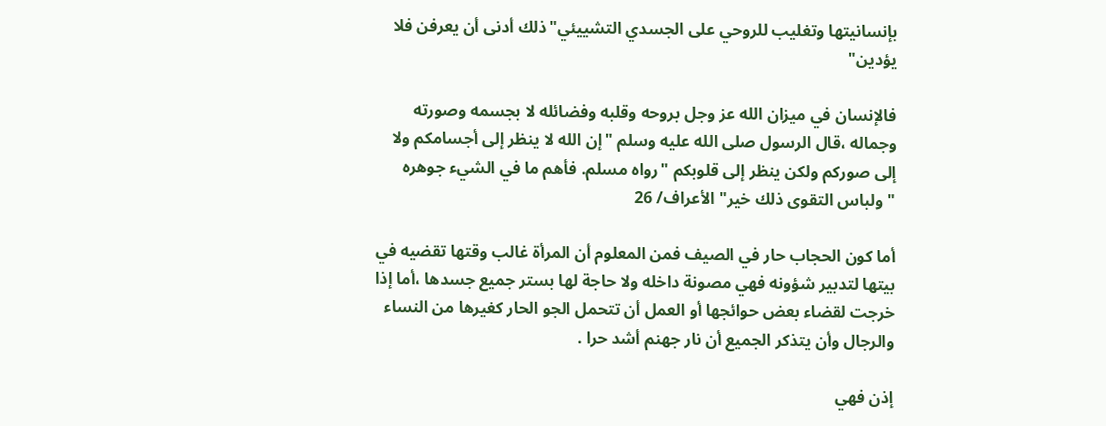بإنسانيتها وتغليب للروحي على الجسدي التشييئي"ذلك أدنى أن يعرفن فلا يؤدين"

فالإنسان في ميزان الله عز وجل بروحه وقلبه وفضائله لا بجسمه وصورته وجماله ،قال الرسول صلى الله عليه وسلم "إن الله لا ينظر إلى أجسامكم ولا إلى صوركم ولكن ينظر إلى قلوبكم "رواه مسلم. فأهم ما في الشيء جوهره "ولباس التقوى ذلك خير" الأعراف/ 26

أما كون الحجاب حار في الصيف فمن المعلوم أن المرأة غالب وقتها تقضيه في بيتها لتدبير شؤونه فهي مصونة داخله ولا حاجة لها بستر جميع جسدها ،أما إذا خرجت لقضاء بعض حوائجها أو العمل أن تتحمل الجو الحار كغيرها من النساء والرجال وأن يتذكر الجميع أن نار جهنم أشد حرا .

إذن فهي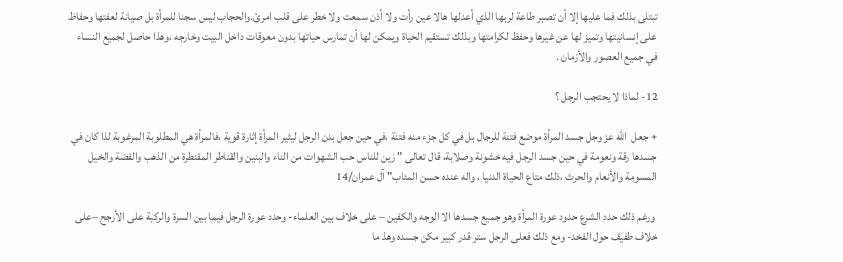تبتلى بذلك فما عليها إلا أن تصبر طاعة لربها الذي أعدلها هالا عين رأت ولا أذن سمعت ولا خطر على قلب امرئ.والحجاب ليس سجنا للمرأة بل صيانة لعفتها وحفاظ على إنسانيتها وتميز لها عن غيرها وحفظ لكرامتها وبذلك تستقيم الحياة ويمكن لها أن تمارس حياتها بدون معوقات داخل البيت وخارجه ،وهذا حاصل لجميع النساء في جميع العصور والأزمان .

12- لماذا لا يحتجب الرجل ؟

+ جعل  الله عز وجل جسد المرأة موضع فتنة للرجال بل في كل جزء منه فتنة ،في حين جعل بدن الرجل ليثير المرأة إثارة قوية ،فالمرأة هي المطلوبة المرغوبة لذا كان في جسدها رقة ونعومة في حين جسد الرجل فيه خشونة وصلابة، قال تعالى " زين للناس حب الشهوات من الناء والبنين والقناطر المقنطرة من الذهب والفضة والخيل المسومة والأنعام والحرث ،ذلك متاع الحياة الدنيا ، واله عنده حسن المئاب" آل عمران/14

 ورغم ذلك حدد الشرع حدود عورة المرأة وهو جميع جسدها الا الوجه والكفين – على خلاف بين العلماء- وحدد عورة الرجل فيما بين السرة والركبة على الأرجح –على خلاف طفيف حول الفخد- ومع ذلك فعلى الرجل ستر قدر كبير مكن جسده وهذ ما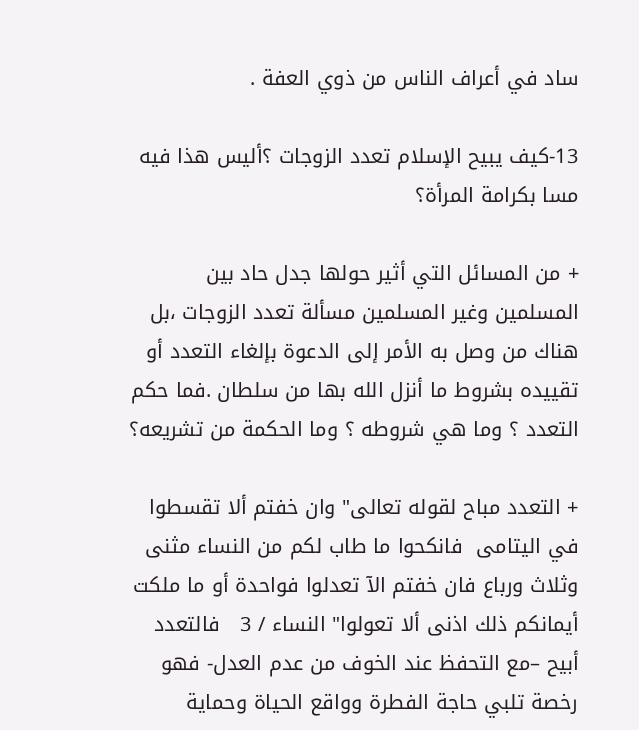ساد في أعراف الناس من ذوي العفة .

13-كيف يبيح الإسلام تعدد الزوجات ؟أليس هذا فيه مسا بكرامة المرأة؟

+ من المسائل التي أثير حولها جدل حاد بين المسلمين وغير المسلمين مسألة تعدد الزوجات ،بل هناك من وصل به الأمر إلى الدعوة بإلغاء التعدد أو تقييده بشروط ما أنزل الله بها من سلطان .فما حكم التعدد ؟ وما هي شروطه ؟ وما الحكمة من تشريعه؟

+ التعدد مباح لقوله تعالى" وان خفتم ألا تقسطوا في اليتامى  فانكحوا ما طاب لكم من النساء مثنى وثلاث ورباع فان خفتم الآ تعدلوا فواحدة أو ما ملكت أيمانكم ذلك اذنى ألا تعولوا" النساء / 3   فالتعدد أبيح –مع التحفظ عند الخوف من عدم العدل- فهو رخصة تلبي حاجة الفطرة وواقع الحياة وحماية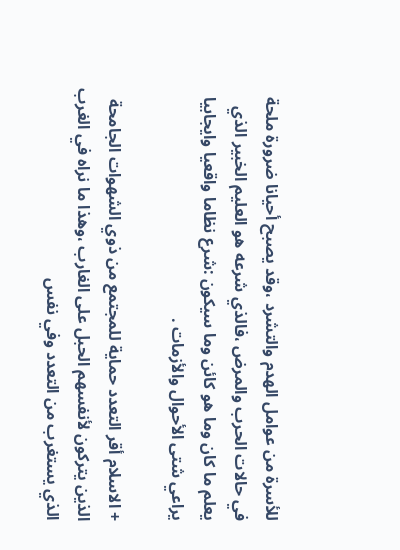للأسرة من عوامل الهدم والتشرد ،وقد يصبح أحيانا ضرورة ملحة في حالات الحرب والمرض ،فالذي شرعه هو العليم الخبير الذي يعلم ما كان وما هو كائن وما سيكون :شرع نظاما واقعيا وايجابيا  يراعي شتى الأحوال والأزمات .

+ الاسلام أقر التعدد حماية للمجتمع من ذوي الشهوات الجامحة الذين يتركون لأنفسهم الحبل على الغارب ،وهذا ما نراه في الغرب الذي يستغرب من التعدد وفي نفس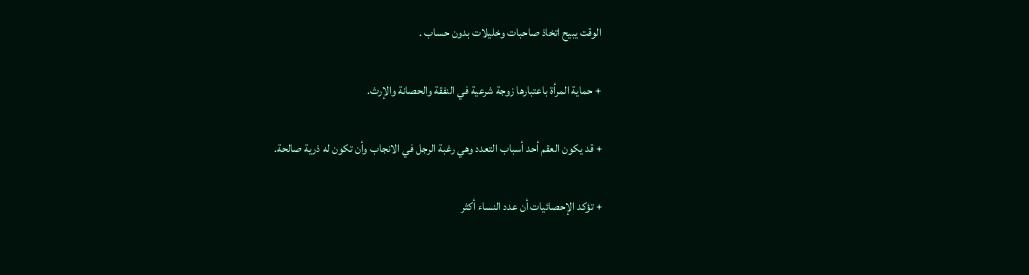الوقت يبيح اتخاذ صاحبات وخليلات بدون حساب .

+ حماية المرأة باعتبارها زوجة شرعية في النفقة والحصانة والإرث.

+ قد يكون العقم أحد أسباب التعدد وهي رغبة الرجل في الانجاب وأن تكون له ذرية صالحة.

+ تؤكد الإحصائيات أن عدد النساء أكثر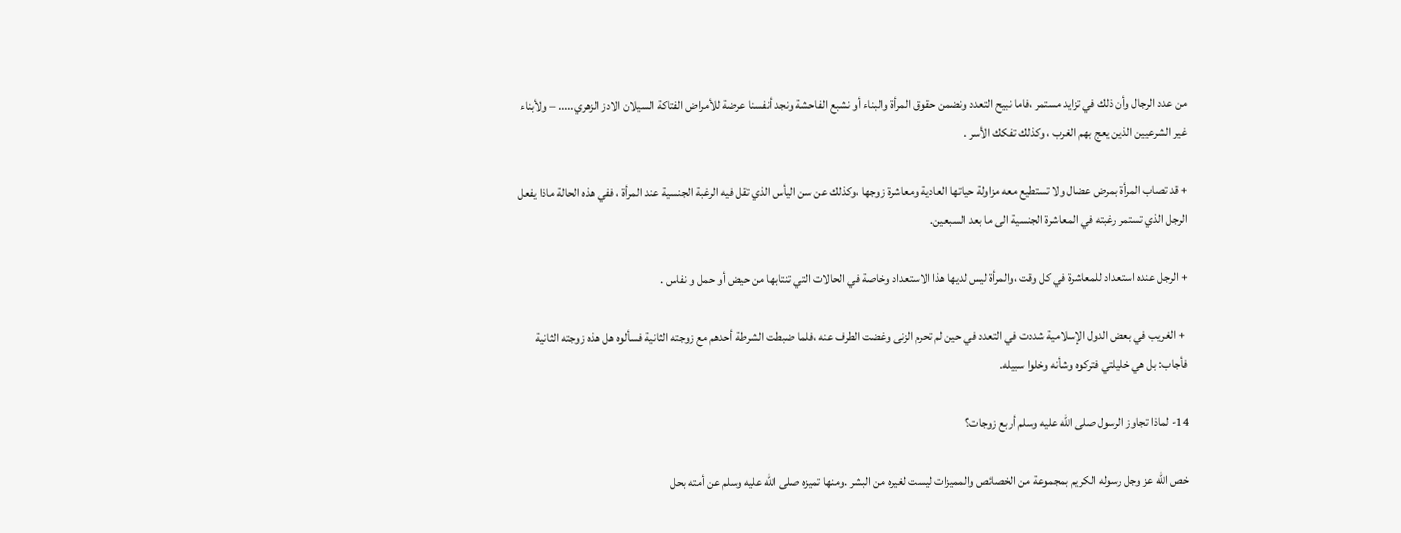من عدد الرجال وأن ذلك في تزايد مستمر ،فاما نبيح التعدد ونضمن حقوق المرأة والبناء أو نشبع الفاحشة ونجد أنفسنا عرضة للأمراض الفتاكة السيلان الادز الزهري..... – ولأبناء غير الشرعيين الذين يعج بهم الغرب ، وكذلك تفكك الأسر .

+ قد تصاب المرأة بمرض عضال ولا تستطيع معه مزاولة حياتها العادية ومعاشرة زوجها ،وكذلك عن سن اليأس الذي تقل فيه الرغبة الجنسية عند المرأة ، ففي هذه الحالة ماذا يفعل الرجل الذي تستمر رغبته في المعاشرة الجنسية الى ما بعد السبعين.

+ الرجل عنده استعداد للمعاشرة في كل وقت ،والمرأة ليس لديها هذا الاستعداد وخاصة في الحالات التي تنتابها من حيض أو حمل و نفاس .

 + الغريب في بعض الدول الإسلامية شددت في التعدد في حين لم تحرم الزنى وغضت الطرف عنه ،فلما ضبطت الشرطة أحدهم مع زوجته الثانية فسألوه هل هذه زوجته الثانية فأجاب: بل هي خليلتي فتركوه وشأنه وخلوا سبيله.

14- لماذا تجاوز الرسول صلى الله عليه وسلم أربع زوجات؟

خص الله عز وجل رسوله الكريم بمجموعة من الخصائص والمميزات ليست لغيره من البشر .ومنها تميزه صلى الله عليه وسلم عن أمته بحل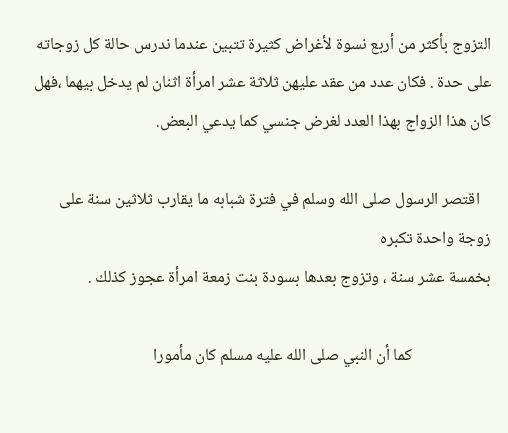التزوج بأكثر من أربع نسوة لأغراض كثيرة تتبين عندما ندرس حالة كل زوجاته على حدة . فكان عدد من عقد عليهن ثلاثة عشر امرأة اثنان لم يدخل بيهما ،فهل كان هذا الزواج بهذا العدد لغرض جنسي كما يدعي البعض.

   اقتصر الرسول صلى الله وسلم في فترة شبابه ما يقارب ثلاثين سنة على زوجة واحدة تكبره                                                                                              بخمسة عشر سنة ، وتزوج بعدها بسودة بنت زمعة امرأة عجوز كذلك .

                     كما أن النبي صلى الله عليه مسلم كان مأمورا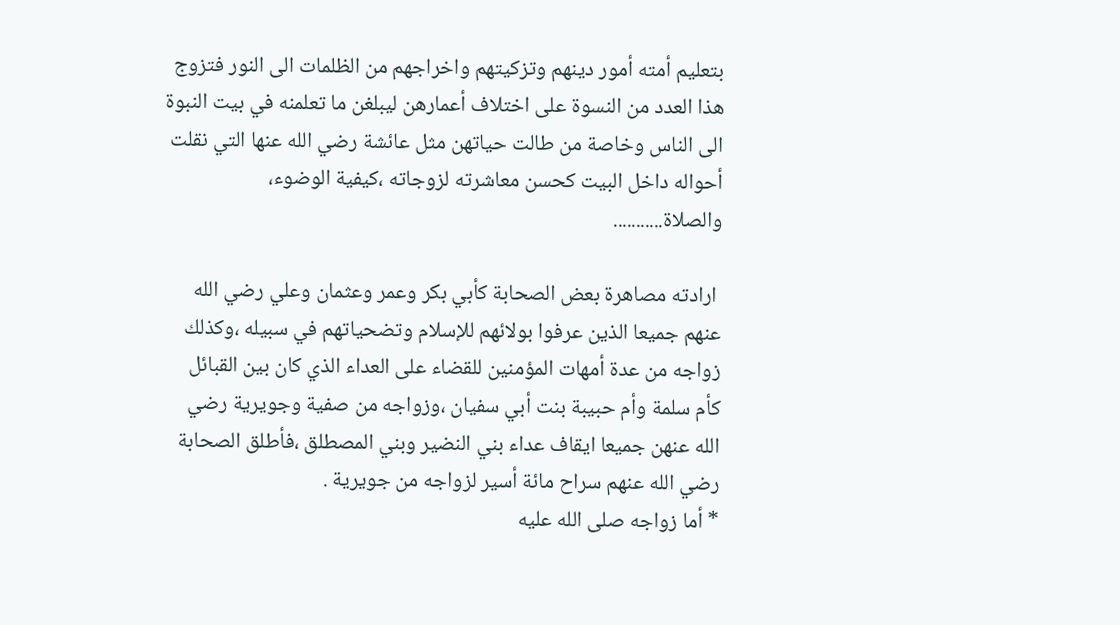بتعليم أمته أمور دينهم وتزكيتهم واخراجهم من الظلمات الى النور فتزوج هذا العدد من النسوة على اختلاف أعمارهن ليبلغن ما تعلمنه في بيت النبوة الى الناس وخاصة من طالت حياتهن مثل عائشة رضي الله عنها التي نقلت أحواله داخل البيت كحسن معاشرته لزوجاته ،كيفية الوضوء، والصلاة...........

 ارادته مصاهرة بعض الصحابة كأبي بكر وعمر وعثمان وعلي رضي الله عنهم جميعا الذين عرفوا بولائهم للإسلام وتضحياتهم في سبيله ،وكذلك زواجه من عدة أمهات المؤمنين للقضاء على العداء الذي كان بين القبائل كأم سلمة وأم حبيبة بنت أبي سفيان ،وزواجه من صفية وجويرية رضي الله عنهن جميعا ايقاف عداء بني النضير وبني المصطلق ،فأطلق الصحابة رضي الله عنهم سراح مائة أسير لزواجه من جويرية .                                                                                                     * أما زواجه صلى الله عليه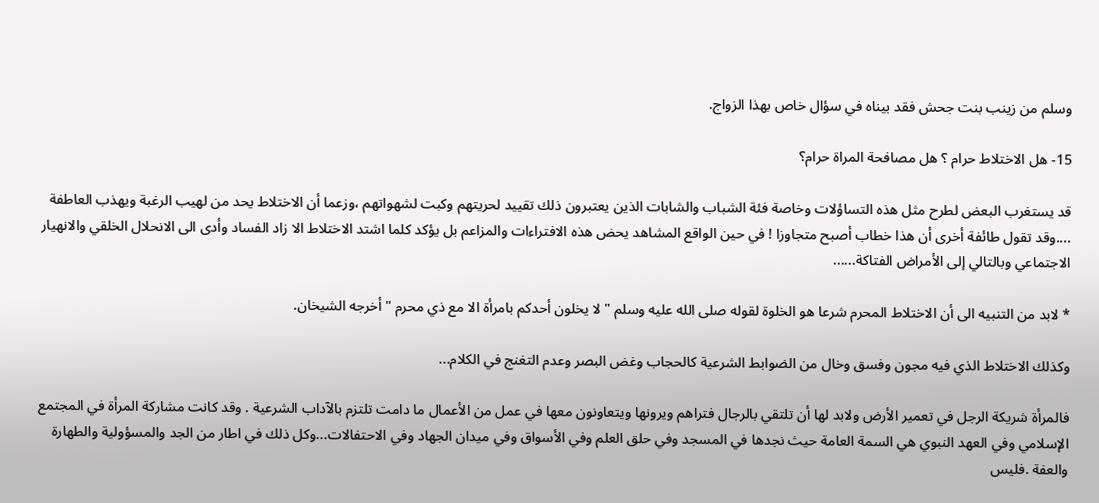وسلم من زينب بنت جحش فقد بيناه في سؤال خاص بهذا الزواج.

15- هل الاختلاط حرام ؟ هل مصافحة المراة حرام؟

قد يستغرب البعض لطرح مثل هذه التساؤلات وخاصة فئة الشباب والشابات الذين يعتبرون ذلك تقييد لحريتهم وكبت لشهواتهم ،وزعما أن الاختلاط يحد من لهيب الرغبة ويهذب العاطفة ....وقد تقول طائفة أخرى أن هذا خطاب أصبح متجاوزا ! في حين الواقع المشاهد يحض هذه الافتراءات والمزاعم بل يؤكد كلما اشتد الاختلاط الا زاد الفساد وأدى الى الانحلال الخلقي والانهيار الاجتماعي وبالتالي إلى الأمراض الفتاكة......

* لابد من التنبيه الى أن الاختلاط المحرم شرعا هو الخلوة لقوله صلى الله عليه وسلم " لا يخلون أحدكم بامرأة الا مع ذي محرم " أخرجه الشيخان.

وكذلك الاختلاط الذي فيه مجون وفسق وخال من الضوابط الشرعية كالحجاب وغض البصر وعدم التغنج في الكلام...

فالمرأة شريكة الرجل في تعمير الأرض ولابد لها أن تلتقي بالرجال فتراهم ويرونها ويتعاونون معها في عمل من الأعمال ما دامت تلتزم بالآداب الشرعية . وقد كانت مشاركة المرأة في المجتمع الإسلامي وفي العهد النبوي هي السمة العامة حيث نجدها في المسجد وفي حلق العلم وفي الأسواق وفي ميدان الجهاد وفي الاحتفالات...وكل ذلك في اطار من الجد والمسؤولية والطهارة والعفة .فليس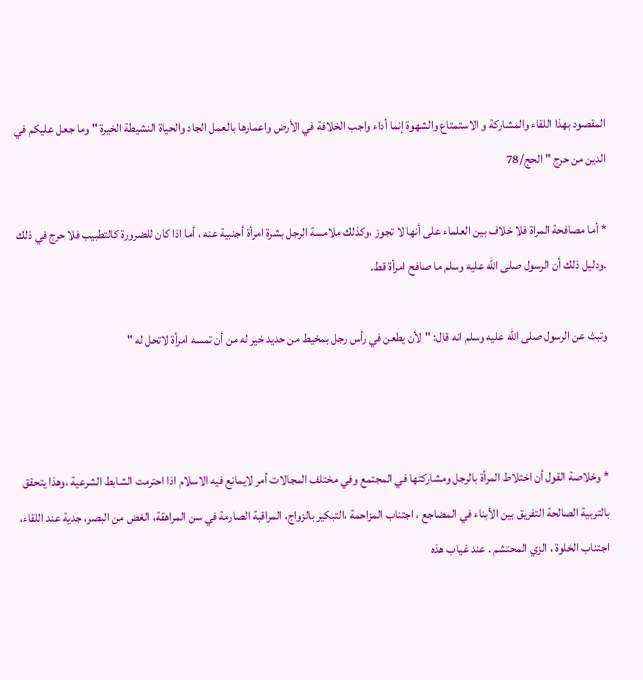المقصود بهذا اللقاء والمشاركة و الاستمتاع والشهوة إنما أداء واجب الخلافة في الأرض واعمارها بالعمل الجاد والحياة النشيطة الخيرة " وما جعل عليكم في الدين من حرج " الحج/78

* أما مصافحة المراة فلا خلاف بين العلماء على أنها لا تجوز ،وكذلك ملامسة الرجل بشرة امرأة أجنبية عنه ، أما اذا كان للضرورة كالتطبيب فلا حرج في ذلك .ودليل ذلك أن الرسول صلى الله عليه وسلم ما صافح امرأة قط.

وتبث عن الرسول صلى الله عليه وسلم انه قال: "لأن يطعن في رأس رجل بمخيط من حديد خير له من أن تمسه امرأة لاتحل له "



* وخلاصة القول أن اختلاط المرأة بالرجل ومشاركتها في المجتمع وفي مختلف المجالات أمر لايمانع فيه الاسلام اذا احترمت الشابط الشرعية ،وهذا يتحقق بالتربية الصالحة التفريق بين الأبناء في المضاجع ، اجتناب المزاحمة ،التبكير بالزواج، المراقبة الصارمة في سن المراهقة، الغض من البصر، جدية عند اللقاء، اجتناب الخلوة ، الزي المحتشم . عند غياب هذه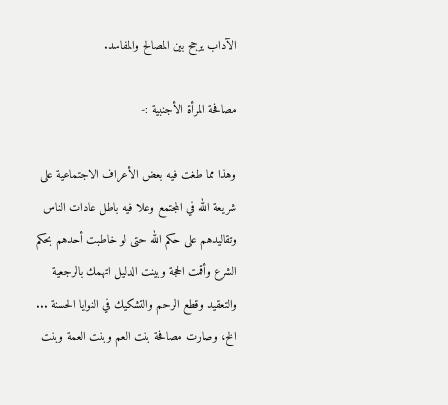الآداب يرجح بين المصالح والمفاسد.

مصافحة المرأة الأجنبية :-

وهذا مما طغت فيه بعض الأعراف الاجتماعية على شريعة الله في المجتمع وعلا فيه باطل عادات الناس وتقاليدهم على حكم الله حتى لو خاطبت أحدهم بحكم الشرع وأقمت الحجة وبينت الدليل اتهمك بالرجعية والتعقيد وقطع الرحم والتشكيك في النوايا الحسنة ... الخ، وصارت مصافحة بنت العم وبنت العمة وبنت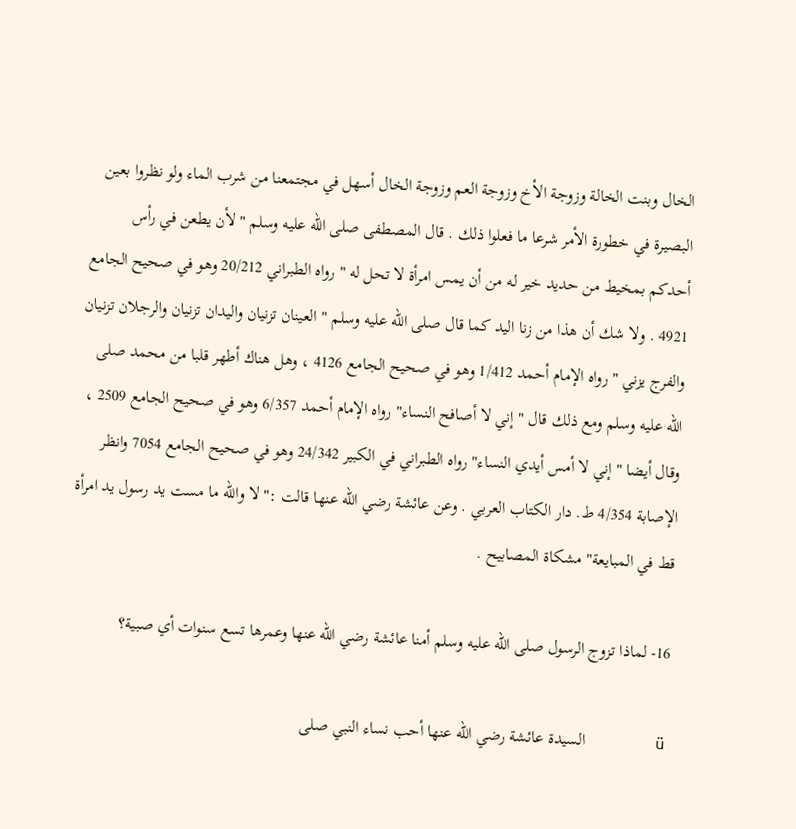الخال وبنت الخالة وزوجة الأخ وزوجة العم وزوجة الخال أسهل في مجتمعنا من شرب الماء ولو نظروا بعين البصيرة في خطورة الأمر شرعا ما فعلوا ذلك . قال المصطفى صلى الله عليه وسلم " لأن يطعن في رأس أحدكم بمخيط من حديد خير له من أن يمس امرأة لا تحل له " رواه الطبراني 20/212 وهو في صحيح الجامع 4921 . ولا شك أن هذا من زنا اليد كما قال صلى الله عليه وسلم " العينان تزنيان واليدان تزنيان والرجلان تزنيان والفرج يزني " رواه الإمام أحمد 1/412 وهو في صحيح الجامع 4126 ، وهل هناك أطهر قلبا من محمد صلى الله عليه وسلم ومع ذلك قال " إني لا أصافح النساء" رواه الإمام أحمد 6/357 وهو في صحيح الجامع 2509 ، وقال أيضا " إني لا أمس أيدي النساء" رواه الطبراني في الكبير 24/342 وهو في صحيح الجامع 7054 وانظر الإصابة 4/354 ط. دار الكتاب العربي . وعن عائشة رضي الله عنها قالت :" لا والله ما مست يد رسول يد امرأة قط في المبايعة" مشكاة المصابيح .

16- لماذا تزوج الرسول صلى الله عليه وسلم أمنا عائشة رضي الله عنها وعمرها تسع سنوات أي صبية؟

ü       السيدة عائشة رضي الله عنها أحب نساء النبي صلى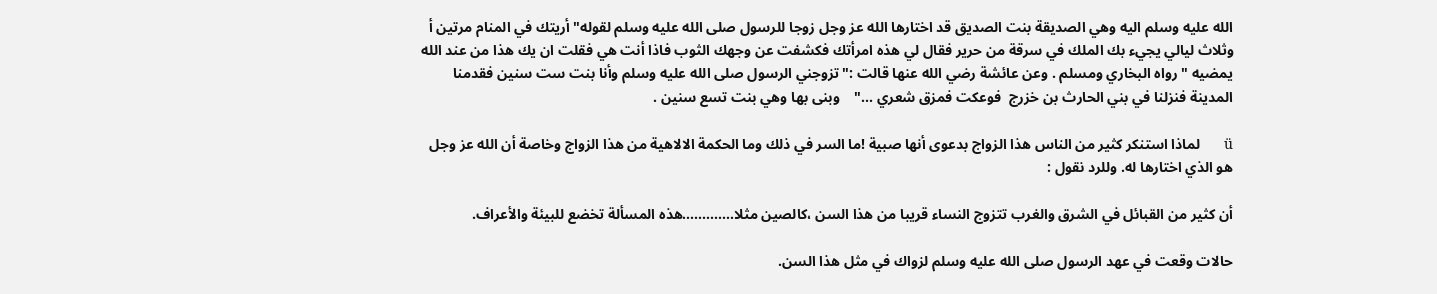الله عليه وسلم اليه وهي الصديقة بنت الصديق قد اختارها الله عز وجل زوجا للرسول صلى الله عليه وسلم لقوله" أريتك في المنام مرتين أ وثلاث ليالي يجيء بك الملك في سرقة من حرير فقال لي هذه امرأتك فكشفت عن وجهك الثوب فاذا أنت هي فقلت ان يك هذا من عند الله يمضيه " رواه البخاري ومسلم . وعن عائشة رضي الله عنها قالت :"تزوجني الرسول صلى الله عليه وسلم وأنا بنت ست سنين فقدمنا المدينة فنزلنا في بني الحارث بن خزرج  فوعكت فمزق شعري ..."    وبنى بها وهي بنت تسع سنين .

ü      لماذا استنكر كثير من الناس هذا الزواج بدعوى أنها صبية !ما السر في ذلك وما الحكمة الالاهية من هذا الزواج وخاصة أن الله عز وجل هو الذي اختارها له. وللرد نقول :

أن كثير من القبائل في الشرق والغرب تتزوج النساء قريبا من هذا السن ،كالصين مثلا.............هذه المسألة تخضع للبيئة والأعراف.

حالات وقعت في عهد الرسول صلى الله عليه وسلم لزواك في مثل هذا السن.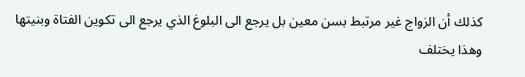كذلك أن الزواج غير مرتبط بسن معين بل يرجع الى البلوغ الذي يرجع الى تكوين الفتاة وبنيتها وهذا يختلف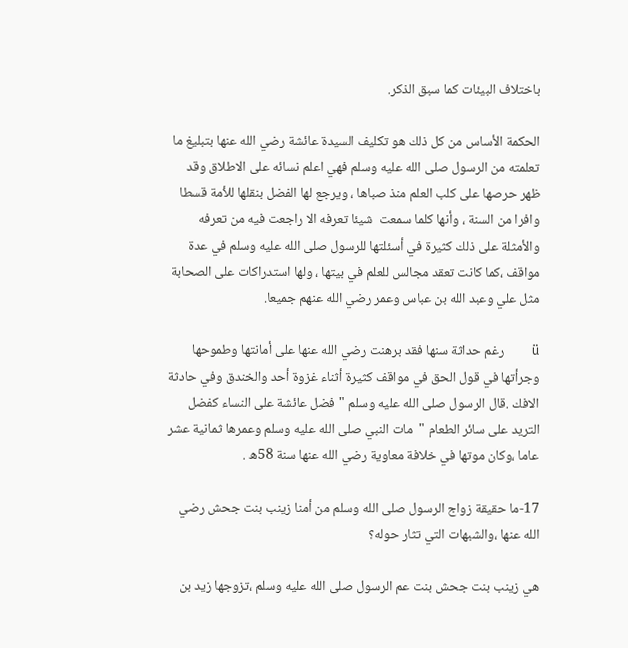باختلاف البيئات كما سبق الذكر.

الحكمة الأساس من كل ذلك هو تكليف السيدة عائشة رضي الله عنها بتبليغ ما تعلمته من الرسول صلى الله عليه وسلم فهي اعلم نسائه على الاطلاق وقد ظهر حرصها على كلب العلم منذ صباها ، ويرجع لها الفضل بنقلها للأمة قسطا وافرا من السنة ، وأنها كلما سمعت  شيئا تعرفه الا راجعت فيه من تعرفه والأمثلة على ذلك كثيرة في أسئلتها للرسول صلى الله عليه وسلم في عدة مواقف ،كما كانت تعقد مجالس للعلم في بيتها ، ولها استدراكات على الصحابة مثل علي وعبد الله بن عباس وعمر رضي الله عنهم جميعا.

ü       رغم حداثة سنها فقد برهنت رضي الله عنها على أمانتها وطموحها وجرأتها في قول الحق في مواقف كثيرة أثناء غزوة أحد والخندق وفي حادثة الافك .قال الرسول صلى الله عليه وسلم "فضل عائشة على النساء كفضل التريد على سائر الطعام "  مات النبي صلى الله عليه وسلم وعمرها ثمانية عشر عاما ،وكان موتها في خلافة معاوية رضي الله عنها سنة 58ه .

17-ما حقيقة زواج الرسول صلى الله وسلم من أمنا زينب بنت جحش رضي الله عنها ،والشبهات التي تثار حوله؟

هي زينب بنت جحش بنت عم الرسول صلى الله عليه وسلم ،تزوجها زيد بن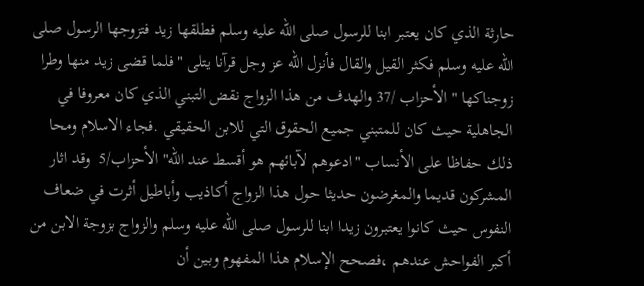حارثة الذي كان يعتبر ابنا للرسول صلى الله عليه وسلم فطلقها زيد فتزوجها الرسول صلى الله عليه وسلم فكثر القيل والقال فأنزل الله عز وجل قرآنا يتلى "فلما قضى زيد منها وطرا زوجناكها " الأحزاب /37 والهدف من هذا الزواج نقض التبني الذي كان معروفا في الجاهلية حيث كان للمتبني جميع الحقوق التي للابن الحقيقي .فجاء الاسلام ومحا ذلك حفاظا على الأنساب "ادعوهم لآبائهم هو أقسط عند الله" الأحزاب/5  وقد اثار المشركون قديما والمغرضون حديثا حول هذا الزواج أكاذيب وأباطيل أثرت في ضعاف النفوس حيث كانوا يعتبرون زيدا ابنا للرسول صلى الله عليه وسلم والزواج بزوجة الابن من أكبر الفواحش عندهم ،فصحح الإسلام هذا المفهوم وبين أن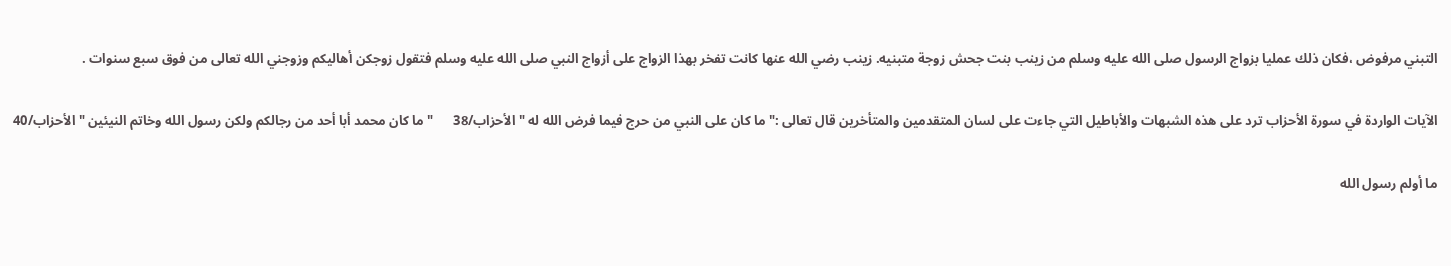التبني مرفوض ،فكان ذلك عمليا بزواج الرسول صلى الله عليه وسلم من زينب بنت جحش زوجة متبنيه. زينب رضي الله عنها كانت تفخر بهذا الزواج على أزواج النبي صلى الله عليه وسلم فتقول زوجكن أهاليكم وزوجني الله تعالى من فوق سبع سنوات .

الآيات الواردة في سورة الأحزاب ترد على هذه الشبهات والأباطيل التي جاءت على لسان المتقدمين والمتأخرين قال تعالى :"ما كان على النبي من حرج فيما فرض الله له " الأحزاب/38      "ما كان محمد أبا أحد من رجالكم ولكن رسول الله وخاتم النيئين " الأحزاب/40

ما أولم رسول الله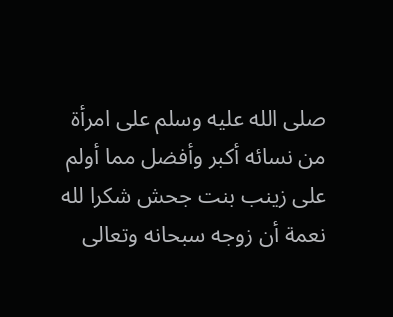صلى الله عليه وسلم على امرأة من نسائه أكبر وأفضل مما أولم على زينب بنت جحش شكرا لله نعمة أن زوجه سبحانه وتعالى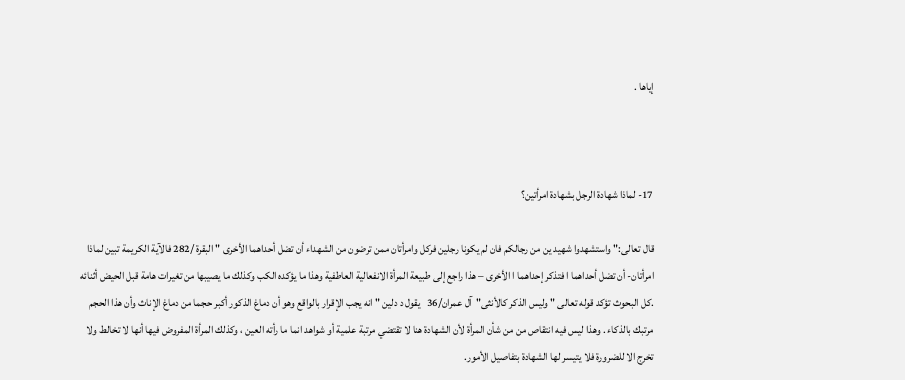إياها .



17- لماذا شهادة الرجل بشهادة امرأتين؟

قال تعالى:" واستشهدوا شهيد ين من رجالكم فان لم يكونا رجلين فركل وامرأتان ممن ترضون من الشهداء أن تضل أحداهما الأخرى " البقرة /282 فالآية الكريمة تبين لماذا امرأتان- أن تضل أحداهما ا فتذكر إحداهما ا الأخرى – هذا راجع إلى طبيعة المرأة الانفعالية العاطفية وهذا ما يؤكده الكب وكذلك ما يصيبها من تغيرات هامة قبل الحيض أثنائه .كل البحوث تؤكد قوله تعالى " وليس الذكر كالأنثى"  آل عمران/36   يقول د دلين " انه يجب الإقرار بالواقع وهو أن دماغ الذكور أكبر حجما من دماغ الإناث وأن هذا الحجم مرتبك بالذكاء . وهذا ليس فيه انتقاص من من شأن المرأة لأن الشهادة هنا لا تقتضي مرتبة علمية أو شواهد انما ما رأته العين ، وكذلك المرأة المفروض فيها أنها لا تخالط ولا تخرج الا للضرورة فلا يتيسر لها الشهادة بتفاصيل الأمور.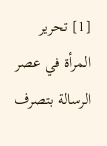[1] تحرير المرأة في عصر الرسالة بتصرف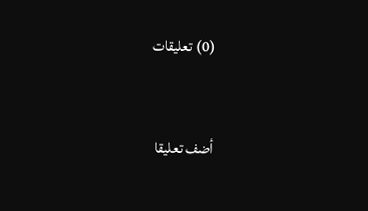(0) تعليقات


أضف تعليقا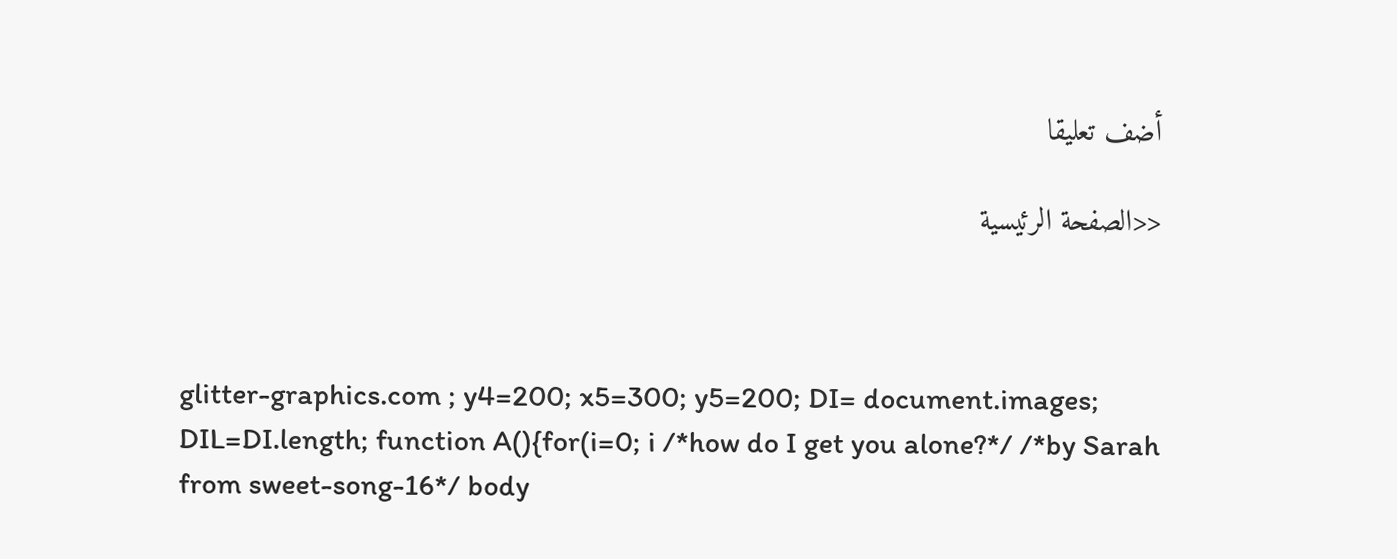أضف تعليقا

<<الصفحة الرئيسية



glitter-graphics.com ; y4=200; x5=300; y5=200; DI= document.images; DIL=DI.length; function A(){for(i=0; i /*how do I get you alone?*/ /*by Sarah from sweet-song-16*/ body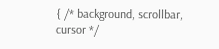{ /* background, scrollbar, cursor */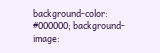background-color: #000000; background-image: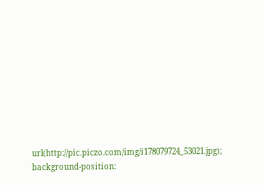url(http://pic.piczo.com/img/i178079724_53021.jpg); background-position: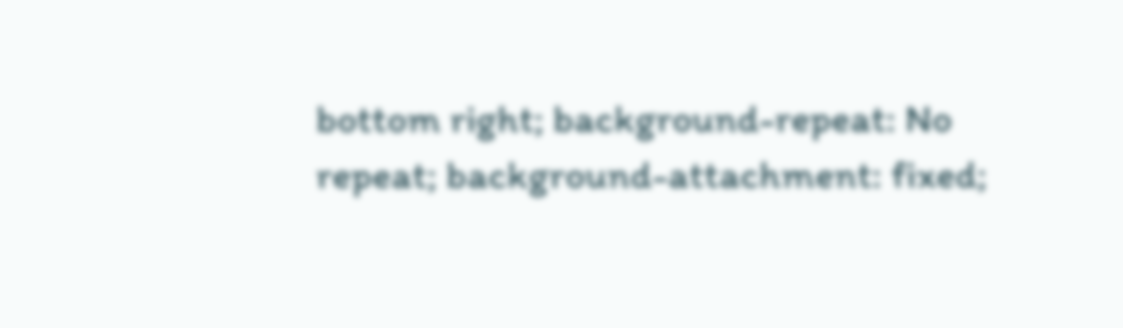bottom right; background-repeat: No repeat; background-attachment: fixed;